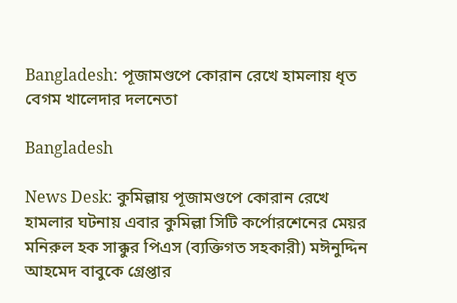Bangladesh: পূজামণ্ডপে কোরান রেখে হামলায় ধৃত বেগম খালেদার দলনেতা

Bangladesh

News Desk: কুমিল্লায় পূজামণ্ডপে কোরান রেখে হামলার ঘটনায় এবার কুমিল্লা সিটি কর্পোরশেনের মেয়র মনিরুল হক সাক্কুর পিএস (ব্যক্তিগত সহকারী) মঈনুদ্দিন আহমেদ বাবুকে গ্রেপ্তার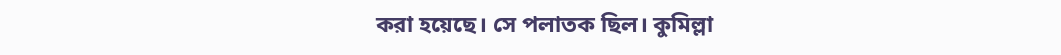করা হয়েছে। সে পলাতক ছিল। কুমিল্লা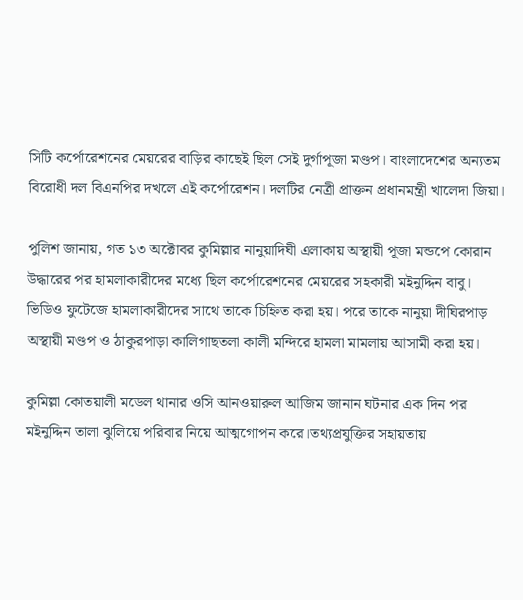সিটি কর্পোরেশনের মেয়রের বাড়ির কাছেই ছিল সেই দুর্গাপূজা মণ্ডপ। বাংলাদেশের অন্যতম বিরোধী দল বিএনপির দখলে এই কর্পোরেশন। দলটির নেত্রী প্রাক্তন প্রধানমন্ত্রী খালেদা জিয়া।

পুলিশ জানায়, গত ১৩ অক্টোবর কুমিল্লার নানুয়াদিঘী এলাকায় অস্থায়ী পূজা মন্ডপে কোরান উদ্ধারের পর হামলাকারীদের মধ্যে ছিল কর্পোরেশনের মেয়রের সহকারী মইনুদ্দিন বাবু। ভিডিও ফুটেজে হামলাকারীদের সাথে তাকে চিহ্নিত করা হয়। পরে তাকে নানুয়া দীঘিরপাড় অস্থায়ী মণ্ডপ ও ঠাকুরপাড়া কালিগাছতলা কালী মন্দিরে হামলা মামলায় আসামী করা হয়।

কুমিল্লা কোতয়ালী মডেল থানার ওসি আনওয়ারুল আজিম জানান ঘটনার এক দিন পর মইনুদ্দিন তালা ঝুলিয়ে পরিবার নিয়ে আত্মগোপন করে।তথ্যপ্রযুক্তির সহায়তায়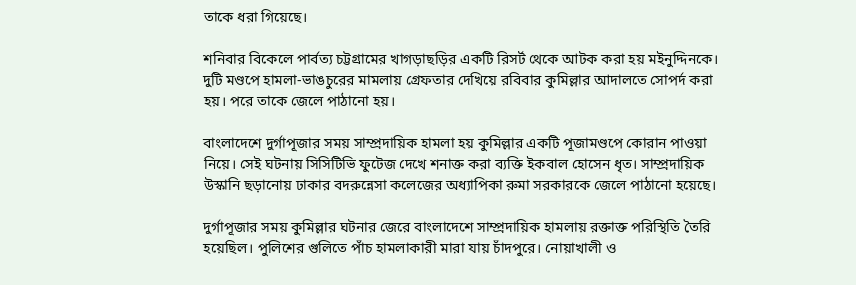তাকে ধরা গিয়েছে।

শনিবার বিকেলে পার্বত্য চট্টগ্রামের খাগড়াছড়ির একটি রিসর্ট থেকে আটক করা হয় মইনুদ্দিনকে। দুটি মণ্ডপে হামলা-ভাঙচুরের মামলায় গ্রেফতার দেখিয়ে রবিবার কুমিল্লার আদালতে সোপর্দ করা হয়। পরে তাকে জেলে পাঠানো হয়।

বাংলাদেশে দুর্গাপূজার সময় সাম্প্রদায়িক হামলা হয় কুমিল্লার একটি পূজামণ্ডপে কোরান পাওয়া নিয়ে। সেই ঘটনায় সিসিটিভি ফুটেজ দেখে শনাক্ত করা ব্যক্তি ইকবাল হোসেন ধৃত। সাম্প্রদায়িক উস্কানি ছড়ানোয় ঢাকার বদরুন্নেসা কলেজের অধ্যাপিকা রুমা সরকারকে জেলে পাঠানো হয়েছে।

দুর্গাপূজার সময় কুমিল্লার ঘটনার জেরে বাংলাদেশে সাম্প্রদায়িক হামলায় রক্তাক্ত পরিস্থিতি তৈরি হয়েছিল। পুলিশের গুলিতে পাঁচ হামলাকারী মারা যায় চাঁদপুরে। নোয়াখালী ও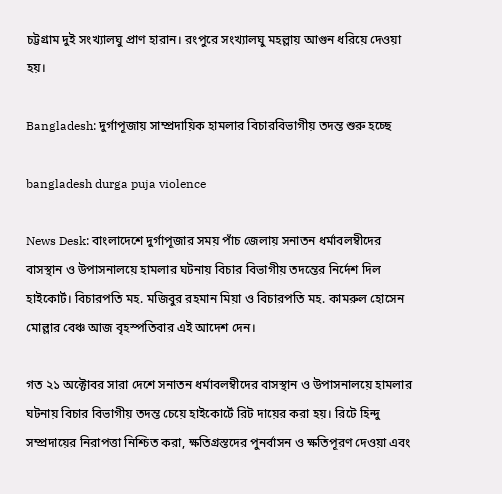চট্টগ্রাম দুই সংখ্যালঘু প্রাণ হারান। রংপুরে সংখ্যালঘু মহল্লায় আগুন ধরিয়ে দেওয়া হয়।

Bangladesh: দুর্গাপূজায় সাম্প্রদায়িক হামলার বিচারবিভাগীয় তদন্ত শুরু হচ্ছে

bangladesh durga puja violence

News Desk: বাংলাদেশে দুর্গাপূজার সময় পাঁচ জেলায় সনাতন ধর্মাবলম্বীদের বাসস্থান ও উপাসনালয়ে হামলার ঘটনায় বিচার বিভাগীয় তদন্তের নির্দেশ দিল হাইকোর্ট। বিচারপতি মহ. মজিবুর রহমান মিয়া ও বিচারপতি মহ. কামরুল হোসেন মোল্লার বেঞ্চ আজ বৃহস্পতিবার এই আদেশ দেন।

গত ২১ অক্টোবর সারা দেশে সনাতন ধর্মাবলম্বীদের বাসস্থান ও উপাসনালয়ে হামলার ঘটনায় বিচার বিভাগীয় তদন্ত চেয়ে হাইকোর্টে রিট দায়ের করা হয়। রিটে হিন্দু সম্প্রদায়ের নিরাপত্তা নিশ্চিত করা, ক্ষতিগ্রস্তদের পুনর্বাসন ও ক্ষতিপূরণ দেওয়া এবং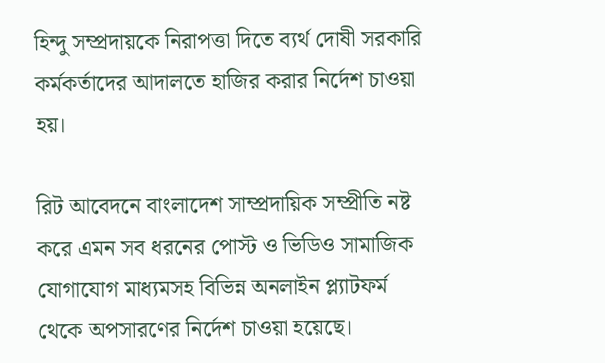হিন্দু সম্প্রদায়কে নিরাপত্তা দিতে ব্যর্থ দোষী সরকারি কর্মকর্তাদের আদালতে হাজির করার নির্দেশ চাওয়া হয়।

রিট আবেদনে বাংলাদেশ সাম্প্রদায়িক সম্প্রীতি নষ্ট করে এমন সব ধরনের পোস্ট ও ভিডিও সামাজিক যোগাযোগ মাধ্যমসহ বিভিন্ন অনলাইন প্ল্যাটফর্ম থেকে অপসারণের নির্দেশ চাওয়া হয়েছে।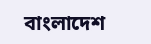বাংলাদেশ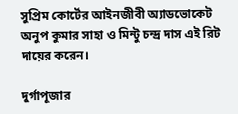সুপ্রিম কোর্টের আইনজীবী অ্যাডভোকেট অনুপ কুমার সাহা ও মিন্টু চন্দ্র দাস এই রিট দায়ের করেন।

দুর্গাপূজার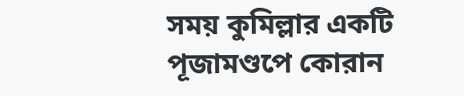সময় কুমিল্লার একটি পূজামণ্ডপে কোরান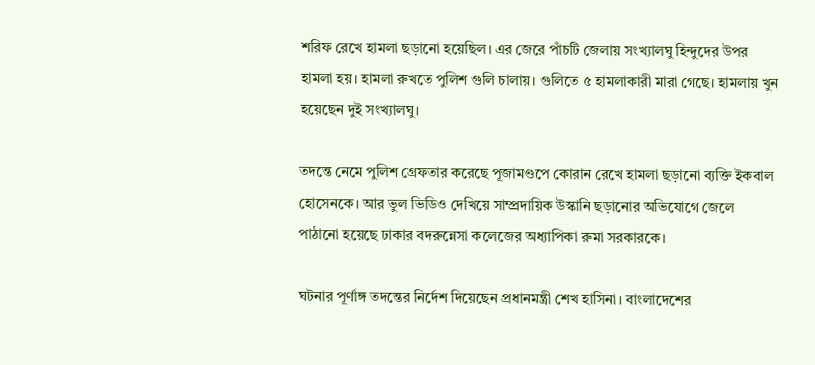শরিফ রেখে হামলা ছড়ানো হয়েছিল। এর জেরে পাঁচটি জেলায় সংখ্যালঘু হিন্দুদের উপর হামলা হয়। হামলা রুখতে পুলিশ গুলি চালায়। গুলিতে ৫ হামলাকারী মারা গেছে। হামলায় খুন হয়েছেন দুই সংখ্যালঘু।

তদন্তে নেমে পুলিশ গ্রেফতার করেছে পূজামণ্ডপে কোরান রেখে হামলা ছড়ানো ব্যক্তি ইকবাল হোসেনকে। আর ভুল ভিডিও দেখিয়ে সাম্প্রদায়িক উস্কানি ছড়ানোর অভিযোগে জেলে পাঠানো হয়েছে ঢাকার বদরুন্নেসা কলেজের অধ্যাপিকা রুমা সরকারকে।

ঘটনার পূর্ণাঙ্গ তদন্তের নির্দেশ দিয়েছেন প্রধানমন্ত্রী শেখ হাসিনা। বাংলাদেশের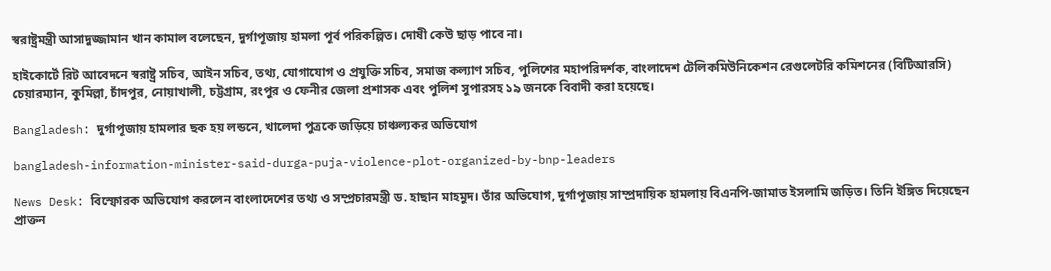স্বরাষ্ট্রমন্ত্রী আসাদুজ্জামান খান কামাল বলেছেন, দুর্গাপূজায় হামলা পূর্ব পরিকল্পিত। দোষী কেউ ছাড় পাবে না।

হাইকোর্টে রিট আবেদনে স্বরাষ্ট্র সচিব, আইন সচিব, তথ্য, যোগাযোগ ও প্রযুক্তি সচিব, সমাজ কল্যাণ সচিব, পুলিশের মহাপরিদর্শক, বাংলাদেশ টেলিকমিউনিকেশন রেগুলেটরি কমিশনের (বিটিআরসি) চেয়ারম্যান, কুমিল্লা, চাঁদপুর, নোয়াখালী, চট্টগ্রাম, রংপুর ও ফেনীর জেলা প্রশাসক এবং পুলিশ সুপারসহ ১৯ জনকে বিবাদী করা হয়েছে।

Bangladesh: দুর্গাপূজায় হামলার ছক হয় লন্ডনে, খালেদা পুত্রকে জড়িয়ে চাঞ্চল্যকর অভিযোগ

bangladesh-information-minister-said-durga-puja-violence-plot-organized-by-bnp-leaders

News Desk: বিস্ফোরক অভিযোগ করলেন বাংলাদেশের তথ্য ও সম্প্রচারমন্ত্রী ড. হাছান মাহমুদ। তাঁর অভিযোগ, দুর্গাপূজায় সাম্প্রদায়িক হামলায় বিএনপি-জামাত ইসলামি জড়িত। তিনি ইঙ্গিত দিয়েছেন প্রাক্তন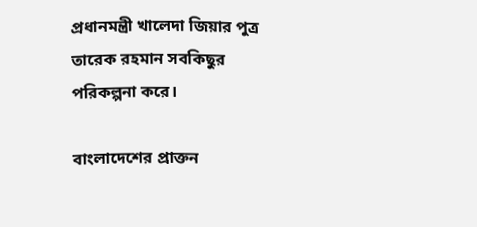প্রধানমন্ত্রী খালেদা জিয়ার পুত্র তারেক রহমান সবকিছুর পরিকল্পনা করে।

বাংলাদেশের প্রাক্তন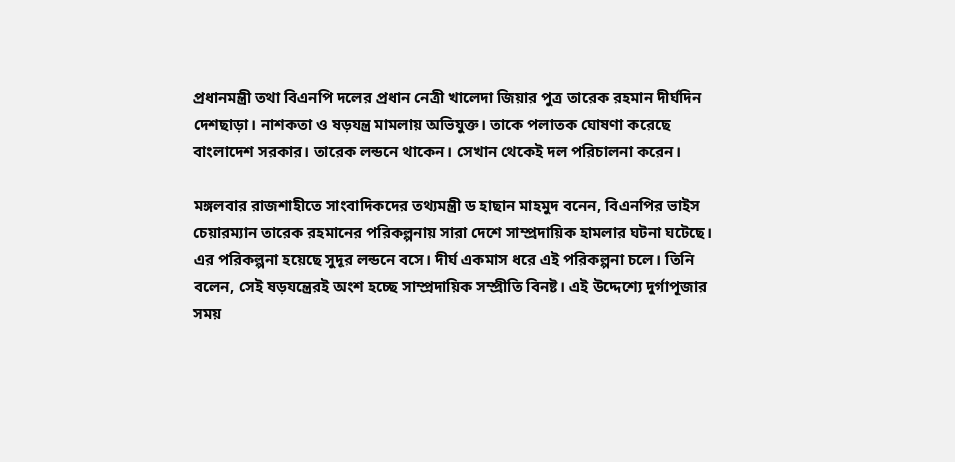প্রধানমন্ত্রী তথা বিএনপি দলের প্রধান নেত্রী খালেদা জিয়ার পুত্র তারেক রহমান দীর্ঘদিন দেশছাড়া। নাশকতা ও ষড়যন্ত্র মামলায় অভিযুক্ত। তাকে পলাতক ঘোষণা করেছে বাংলাদেশ সরকার। তারেক লন্ডনে থাকেন। সেখান থেকেই দল পরিচালনা করেন।

মঙ্গলবার রাজশাহীতে সাংবাদিকদের তথ্যমন্ত্রী ড হাছান মাহমুদ বনেন, বিএনপির ভাইস চেয়ারম্যান তারেক রহমানের পরিকল্পনায় সারা দেশে সাম্প্রদায়িক হামলার ঘটনা ঘটেছে। এর পরিকল্পনা হয়েছে সুদূর লন্ডনে বসে। দীর্ঘ একমাস ধরে এই পরিকল্পনা চলে। তিনি বলেন, সেই ষড়যন্ত্রেরই অংশ হচ্ছে সাম্প্রদায়িক সম্প্রীতি বিনষ্ট। এই উদ্দেশ্যে দুর্গাপূজার সময়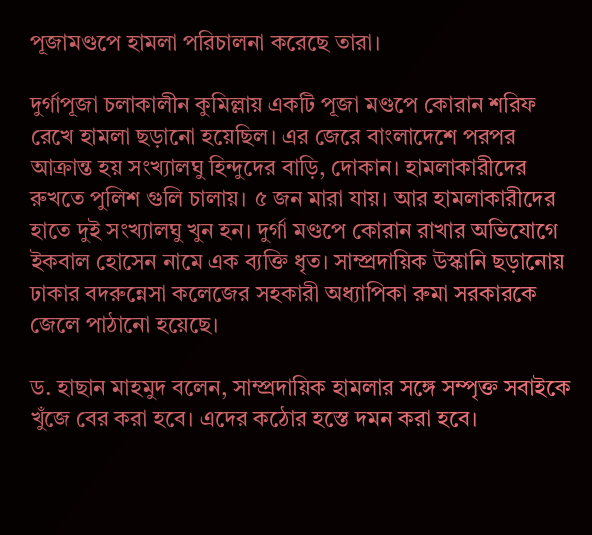পূজামণ্ডপে হামলা পরিচালনা করেছে তারা।

দুর্গাপূজা চলাকালীন কুমিল্লায় একটি পূজা মণ্ডপে কোরান শরিফ রেখে হামলা ছড়ানো হয়েছিল। এর জেরে বাংলাদেশে পরপর আক্রান্ত হয় সংখ্যালঘু হিন্দুদের বাড়ি, দোকান। হামলাকারীদের রুখতে পুলিশ গুলি চালায়। ৫ জন মারা যায়। আর হামলাকারীদের হাতে দুই সংখ্যালঘু খুন হন। দুর্গা মণ্ডপে কোরান রাখার অভিযোগে ইকবাল হোসেন নামে এক ব্যক্তি ধৃত। সাম্প্রদায়িক উস্কানি ছড়ানোয় ঢাকার বদরুন্নেসা কলেজের সহকারী অধ্যাপিকা রুমা সরকারকে জেলে পাঠানো হয়েছে।

ড. হাছান মাহমুদ বলেন, সাম্প্রদায়িক হামলার সঙ্গে সম্পৃক্ত সবাইকে খুঁজে বের করা হবে। এদের কঠোর হস্তে দমন করা হবে।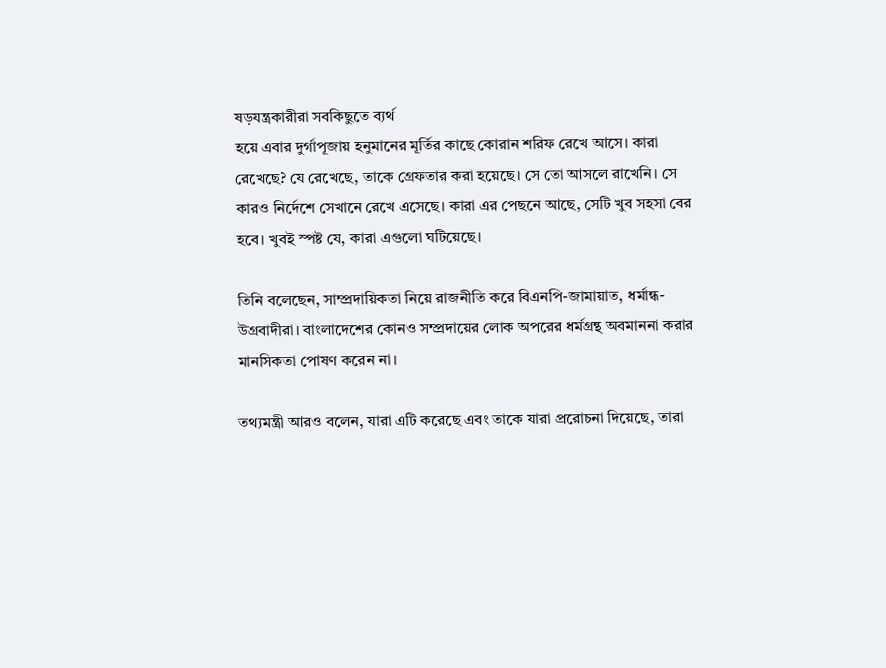ষড়যন্ত্রকারীরা সবকিছুতে ব্যর্থ
হয়ে এবার দুর্গাপূজায় হনুমানের মূর্তির কাছে কোরান শরিফ রেখে আসে। কারা রেখেছে? যে রেখেছে, তাকে গ্রেফতার করা হয়েছে। সে তো আসলে রাখেনি। সে কারও নির্দেশে সেখানে রেখে এসেছে। কারা এর পেছনে আছে, সেটি খুব সহসা বের হবে। খুবই স্পষ্ট যে, কারা এগুলো ঘটিয়েছে।

তিনি বলেছেন, সাম্প্রদায়িকতা নিয়ে রাজনীতি করে বিএনপি-জামায়াত, ধর্মান্ধ-উগ্রবাদীরা। বাংলাদেশের কোনও সম্প্রদায়ের লোক অপরের ধর্মগ্রন্থ অবমাননা করার মানসিকতা পোষণ করেন না।

তথ্যমন্ত্রী আরও বলেন, যারা এটি করেছে এবং তাকে যারা প্ররোচনা দিয়েছে, তারা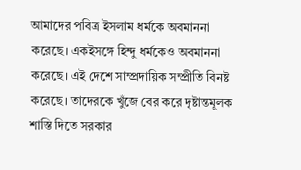আমাদের পবিত্র ইসলাম ধর্মকে অবমাননা করেছে। একইসঙ্গে হিন্দু ধর্মকেও অবমাননা করেছে। এই দেশে সাম্প্রদায়িক সম্প্রীতি বিনষ্ট করেছে। তাদেরকে খুঁজে বের করে দৃষ্টান্তমূলক শাস্তি দিতে সরকার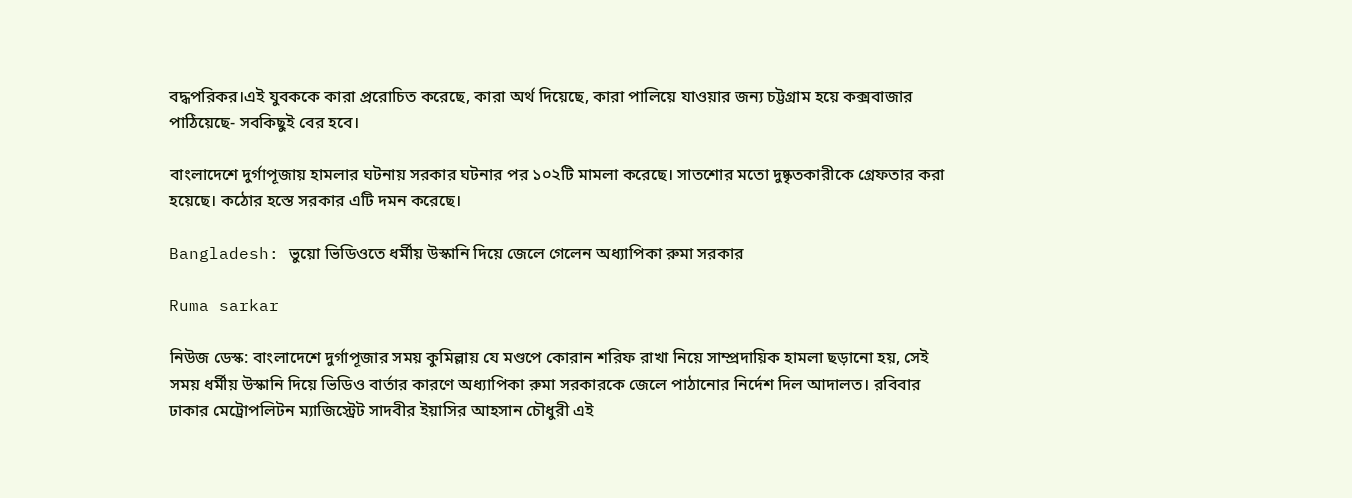বদ্ধপরিকর।এই যুবককে কারা প্ররোচিত করেছে, কারা অর্থ দিয়েছে, কারা পালিয়ে যাওয়ার জন্য চট্টগ্রাম হয়ে কক্সবাজার পাঠিয়েছে- সবকিছুই বের হবে।

বাংলাদেশে দুর্গাপূজায় হামলার ঘটনায় সরকার ঘটনার পর ১০২টি মামলা করেছে। সাতশোর মতো দুষ্কৃতকারীকে গ্রেফতার করা হয়েছে। কঠোর হস্তে সরকার এটি দমন করেছে।

Bangladesh: ভুয়ো ভিডিওতে ধর্মীয় উস্কানি দিয়ে জেলে গেলেন অধ্যাপিকা রুমা সরকার

Ruma sarkar

নিউজ ডেস্ক: বাংলাদেশে দুর্গাপূজার সময় কুমিল্লায় যে মণ্ডপে কোরান শরিফ রাখা নিয়ে সাম্প্রদায়িক হামলা ছড়ানো হয়, সেই সময় ধর্মীয় উস্কানি দিয়ে ভিডিও বার্তার কারণে অধ্যাপিকা রুমা সরকারকে জেলে পাঠানোর নির্দেশ দিল আদালত। রবিবার ঢাকার মেট্রোপলিটন ম্যাজিস্ট্রেট সাদবীর ইয়াসির আহসান চৌধুরী এই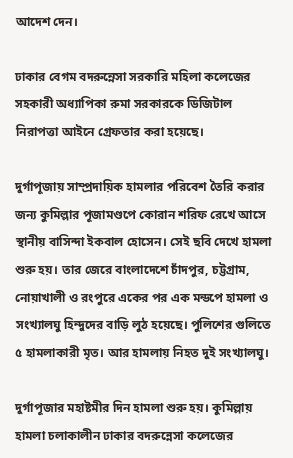আদেশ দেন।

ঢাকার বেগম বদরুন্নেসা সরকারি মহিলা কলেজের সহকারী অধ্যাপিকা রুমা সরকারকে ডিজিটাল নিরাপত্তা আইনে গ্রেফতার করা হয়েছে।

দুর্গাপূজায় সাম্প্রদায়িক হামলার পরিবেশ তৈরি করার জন্য কুমিল্লার পূজামণ্ডপে কোরান শরিফ রেখে আসে স্থানীয় বাসিন্দা ইকবাল হোসেন। সেই ছবি দেখে হামলা শুরু হয়। তার জেরে বাংলাদেশে চাঁদপুর, চট্টগ্রাম, নোয়াখালী ও রংপুরে একের পর এক মন্ডপে হামলা ও সংখ্যালঘু হিন্দুদের বাড়ি লুঠ হয়েছে। পুলিশের গুলিতে ৫ হামলাকারী মৃত। আর হামলায় নিহত দুই সংখ্যালঘু।

দুর্গাপূজার মহাষ্টমীর দিন হামলা শুরু হয়। কুমিল্লায় হামলা চলাকালীন ঢাকার বদরুন্নেসা কলেজের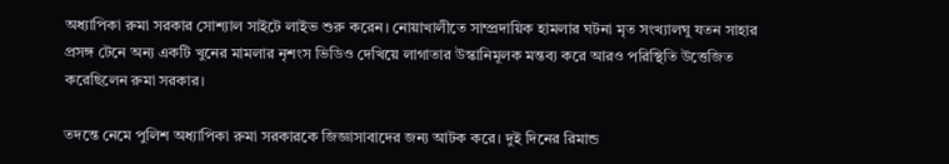অধ্যাপিকা রুমা সরকার সোশ্যাল সাইটে লাইভ শুরু করেন। নোয়াখালীতে সাম্প্রদায়িক হামলার ঘটনা মৃত সংখ্যালঘু যতন সাহার প্রসঙ্গ টেনে অন্য একটি খুনের মামলার নৃশংস ভিডিও দেখিয়ে লাগাতার উস্কানিমূলক মন্তব্য করে আরও পরিস্থিতি উত্তেজিত করেছিলেন রুমা সরকার।

তদন্তে নেমে পুলিশ অধ্যাপিকা রুমা সরকারকে জিজ্ঞাসাবাদের জন্য আটক করে। দুই দিনের রিমান্ড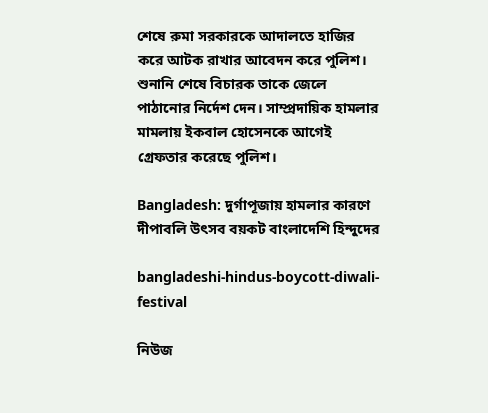শেষে রুমা সরকারকে আদালতে হাজির করে আটক রাখার আবেদন করে পুলিশ। শুনানি শেষে বিচারক তাকে জেলে পাঠানোর নির্দেশ দেন। সাম্প্রদায়িক হামলার মামলায় ইকবাল হোসেনকে আগেই গ্রেফতার করেছে পুলিশ।

Bangladesh: দুর্গাপূজায় হামলার কারণে দীপাবলি উৎসব বয়কট বাংলাদেশি হিন্দুদের

bangladeshi-hindus-boycott-diwali-festival

নিউজ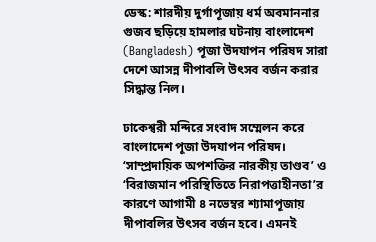ডেস্ক: শারদীয় দুর্গাপূজায় ধর্ম অবমাননার গুজব ছড়িয়ে হামলার ঘটনায় বাংলাদেশ (Bangladesh) পূজা উদযাপন পরিষদ সারা দেশে আসন্ন দীপাবলি উৎসব বর্জন করার সিদ্ধান্ত নিল।

ঢাকেশ্বরী মন্দিরে সংবাদ সম্মেলন করে বাংলাদেশ পূজা উদযাপন পরিষদ। ‘সাম্প্রদায়িক অপশক্তির নারকীয় তাণ্ডব’ ও ‘বিরাজমান পরিস্থিতিতে নিরাপত্তাহীনতা’র কারণে আগামী ৪ নভেম্বর শ্যামাপূজায় দীপাবলির উৎসব বর্জন হবে। এমনই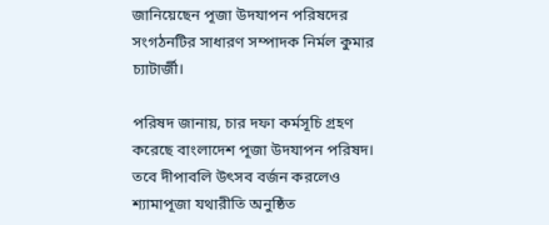জানিয়েছেন পূজা উদযাপন পরিষদের সংগঠনটির সাধারণ সম্পাদক নির্মল কুমার চ্যাটার্জী।

পরিষদ জানায়, চার দফা কর্মসূচি গ্রহণ করেছে বাংলাদেশ পূজা উদযাপন পরিষদ। তবে দীপাবলি উৎসব বর্জন করলেও শ্যামাপূজা যথারীতি অনুষ্ঠিত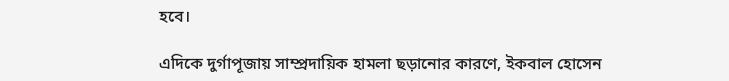হবে।

এদিকে দুর্গাপূজায় সাম্প্রদায়িক হামলা ছড়ানোর কারণে, ইকবাল হোসেন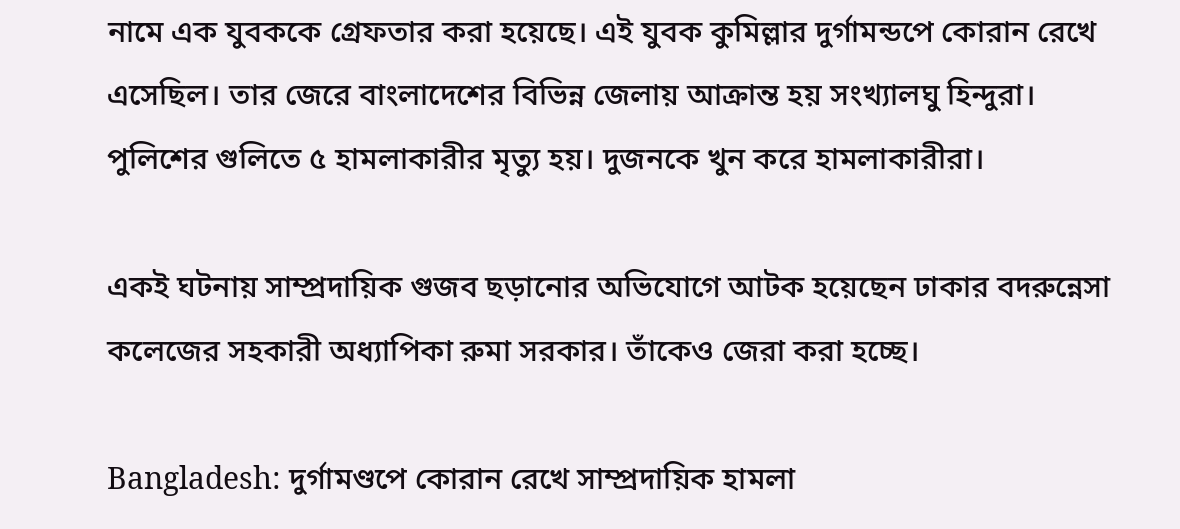নামে এক যুবককে গ্রেফতার করা হয়েছে। এই যুবক কুমিল্লার দুর্গামন্ডপে কোরান রেখে এসেছিল। তার জেরে বাংলাদেশের বিভিন্ন জেলায় আক্রান্ত হয় সংখ্যালঘু হিন্দুরা। পুলিশের গুলিতে ৫ হামলাকারীর মৃত্যু হয়। দুজনকে খুন করে হামলাকারীরা।

একই ঘটনায় সাম্প্রদায়িক গুজব ছড়ানোর অভিযোগে আটক হয়েছেন ঢাকার বদরুন্নেসা কলেজের সহকারী অধ্যাপিকা রুমা সরকার। তাঁকেও জেরা করা হচ্ছে।

Bangladesh: দুর্গামণ্ডপে কোরান রেখে সাম্প্রদায়িক হামলা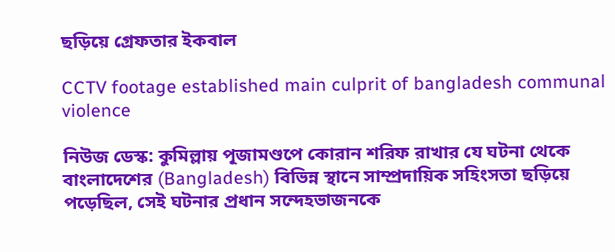ছড়িয়ে গ্রেফতার ইকবাল

CCTV footage established main culprit of bangladesh communal violence

নিউজ ডেস্ক: কুমিল্লায় পূজামণ্ডপে কোরান শরিফ রাখার যে ঘটনা থেকে বাংলাদেশের (Bangladesh) বিভিন্ন স্থানে সাম্প্রদায়িক সহিংসতা ছড়িয়ে পড়েছিল, সেই ঘটনার প্রধান সন্দেহভাজনকে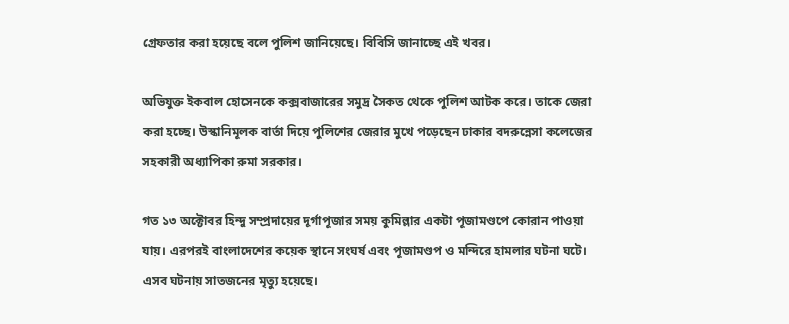গ্রেফতার করা হয়েছে বলে পুলিশ জানিয়েছে। বিবিসি জানাচ্ছে এই খবর।

অভিযুক্ত ইকবাল হোসেনকে কক্সবাজারের সমুদ্র সৈকত থেকে পুলিশ আটক করে। তাকে জেরা করা হচ্ছে। উস্কানিমূলক বার্তা দিয়ে পুলিশের জেরার মুখে পড়েছেন ঢাকার বদরুন্নেসা কলেজের সহকারী অধ্যাপিকা রুমা সরকার।

গত ১৩ অক্টোবর হিন্দু সম্প্রদায়ের দূর্গাপূজার সময় কুমিল্লার একটা পূজামণ্ডপে কোরান পাওয়া যায়। এরপরই বাংলাদেশের কয়েক স্থানে সংঘর্ষ এবং পূজামণ্ডপ ও মন্দিরে হামলার ঘটনা ঘটে। এসব ঘটনায় সাতজনের মৃত্যু হয়েছে।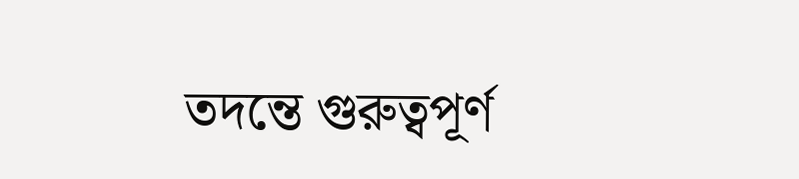তদন্তে গুরুত্বপূর্ণ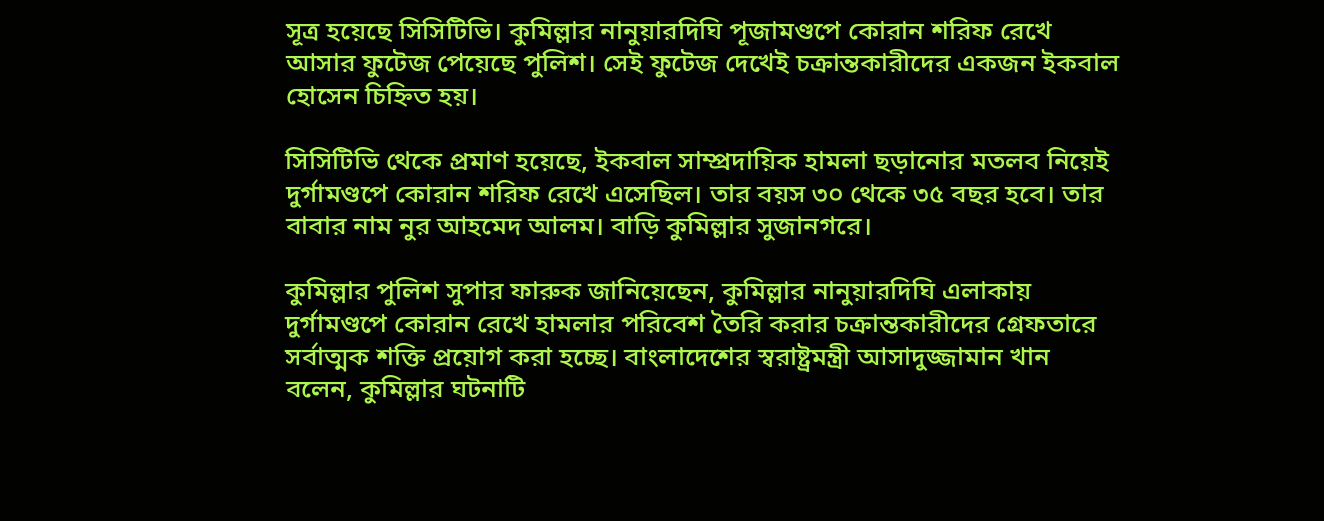সূত্র হয়েছে সিসিটিভি। কুমিল্লার নানুয়ারদিঘি পূজামণ্ডপে কোরান শরিফ রেখে আসার ফুটেজ পেয়েছে পুলিশ। সেই ফুটেজ দেখেই চক্রান্তকারীদের একজন ইকবাল হোসেন চিহ্নিত হয়।

সিসিটিভি থেকে প্রমাণ হয়েছে, ইকবাল সাম্প্রদায়িক হামলা ছড়ানোর মতলব নিয়েই দুর্গামণ্ডপে কোরান শরিফ রেখে এসেছিল। তার বয়স ৩০ থেকে ৩৫ বছর হবে। তার বাবার নাম নুর আহমেদ আলম। বাড়ি কুমিল্লার সুজানগরে।

কুমিল্লার পুলিশ সুপার ফারুক জানিয়েছেন, কুমিল্লার নানুয়ারদিঘি এলাকায় দুর্গামণ্ডপে কোরান রেখে হামলার পরিবেশ তৈরি করার চক্রান্তকারীদের গ্রেফতারে সর্বাত্মক শক্তি প্রয়োগ করা হচ্ছে। বাংলাদেশের স্বরাষ্ট্রমন্ত্রী আসাদুজ্জামান খান বলেন, কুমিল্লার ঘটনাটি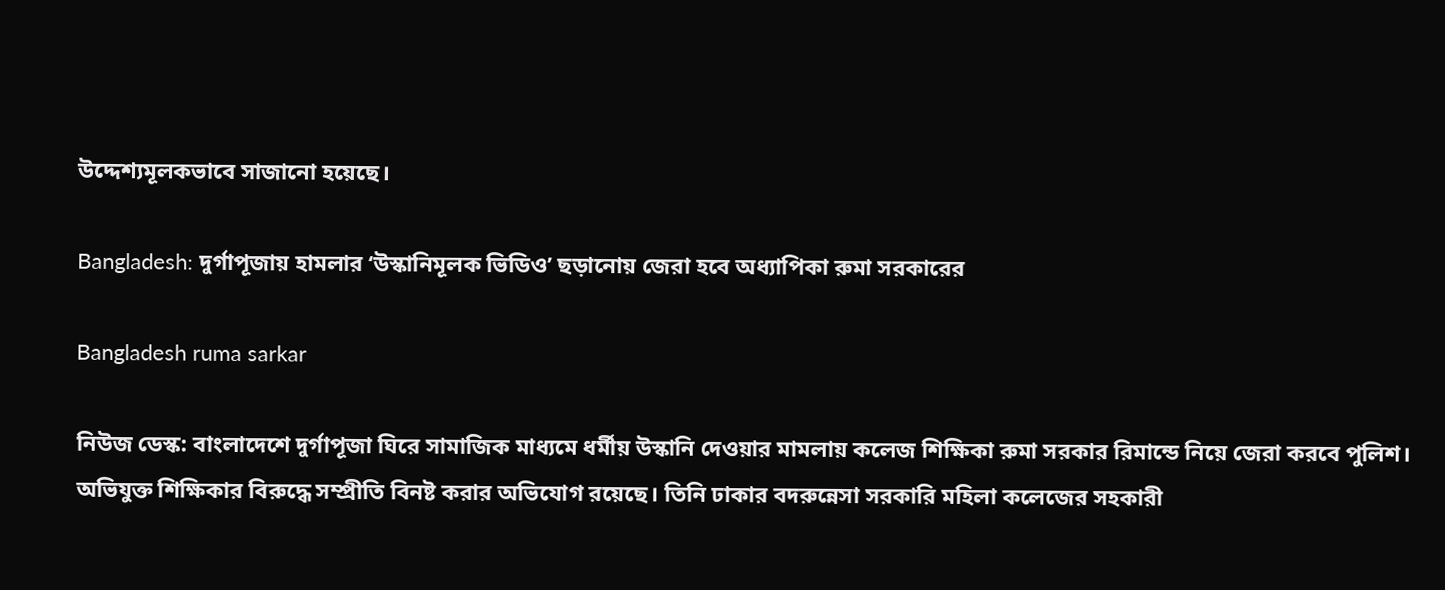উদ্দেশ্যমূলকভাবে সাজানো হয়েছে।

Bangladesh: দুর্গাপূজায় হামলার ‘উস্কানিমূলক ভিডিও’ ছড়ানোয় জেরা হবে অধ্যাপিকা রুমা সরকারের

Bangladesh ruma sarkar

নিউজ ডেস্ক: বাংলাদেশে দুর্গাপূজা ঘিরে সামাজিক মাধ্যমে ধর্মীয় উস্কানি দেওয়ার মামলায় কলেজ শিক্ষিকা রুমা সরকার রিমান্ডে নিয়ে জেরা করবে পুলিশ। অভিযুক্ত শিক্ষিকার বিরুদ্ধে সম্প্রীতি বিনষ্ট করার অভিযোগ রয়েছে। তিনি ঢাকার বদরুন্নেসা সরকারি মহিলা কলেজের সহকারী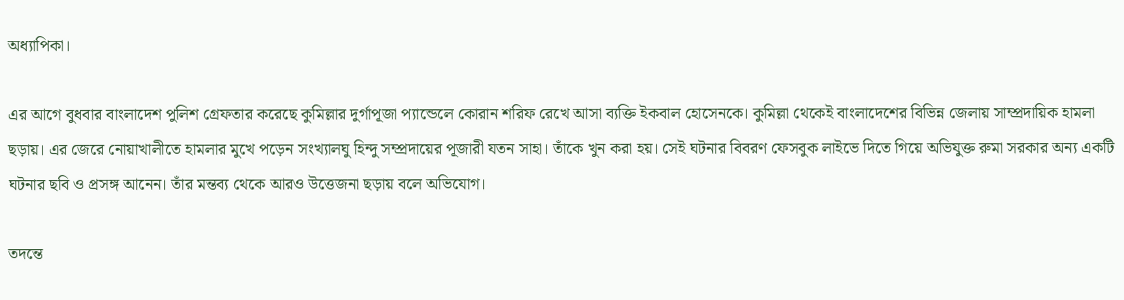অধ্যাপিকা।

এর আগে বুধবার বাংলাদেশ পুলিশ গ্রেফতার করেছে কুমিল্লার দুর্গাপূজা প্যান্ডেলে কোরান শরিফ রেখে আসা ব্যক্তি ইকবাল হোসেনকে। কুমিল্লা থেকেই বাংলাদেশের বিভিন্ন জেলায় সাম্প্রদায়িক হামলা ছড়ায়। এর জেরে নোয়াখালীতে হামলার মুখে পড়েন সংখ্যালঘু হিন্দু সম্প্রদায়ের পূজারী যতন সাহা। তাঁকে খুন করা হয়। সেই ঘটনার বিবরণ ফেসবুক লাইভে দিতে গিয়ে অভিযুক্ত রুমা সরকার অন্য একটি ঘটনার ছবি ও প্রসঙ্গ আনেন। তাঁর মন্তব্য থেকে আরও উত্তেজনা ছড়ায় বলে অভিযোগ।

তদন্তে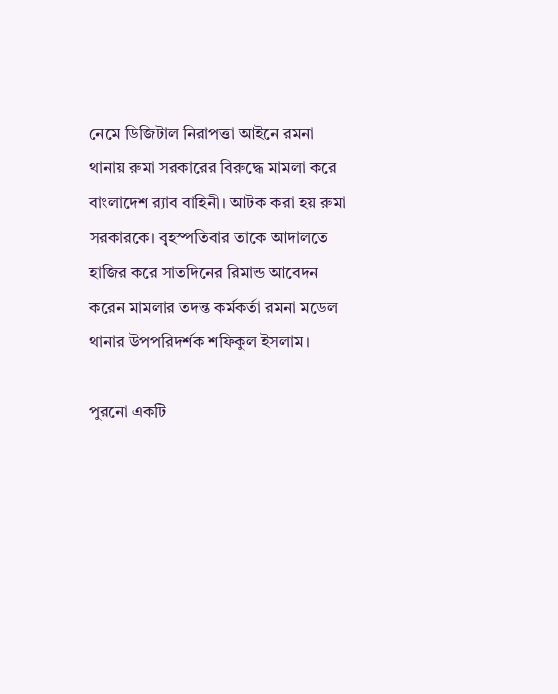নেমে ডিজিটাল নিরাপত্তা আইনে রমনা থানায় রুমা সরকারের বিরুদ্ধে মামলা করে বাংলাদেশ র‌্যাব বাহিনী। আটক করা হয় রুমা সরকারকে। ব়ৃহস্পতিবার তাকে আদালতে হাজির করে সাতদিনের রিমান্ড আবেদন করেন মামলার তদন্ত কর্মকর্তা রমনা মডেল থানার উপপরিদর্শক শফিকুল ইসলাম।

পুরনো একটি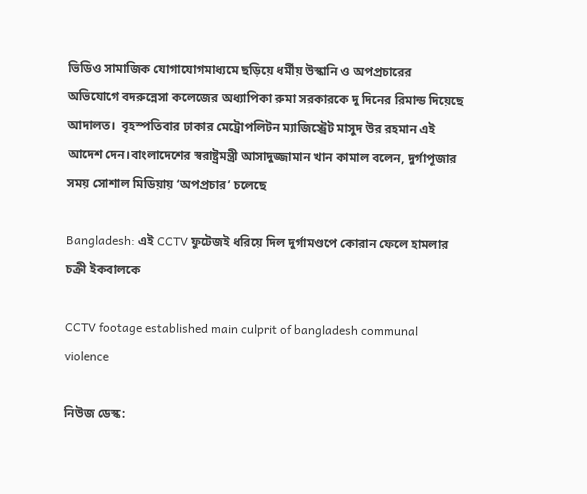ভিডিও সামাজিক যোগাযোগমাধ্যমে ছড়িয়ে ধর্মীয় উস্কানি ও অপপ্রচারের অভিযোগে বদরুন্নেসা কলেজের অধ্যাপিকা রুমা সরকারকে দু দিনের রিমান্ড দিয়েছে আদালত।  বৃহস্পতিবার ঢাকার মেট্রোপলিটন ম্যাজিস্ট্রেট মাসুদ উর রহমান এই আদেশ দেন।বাংলাদেশের স্বরাষ্ট্রমন্ত্রী আসাদুজ্জামান খান কামাল বলেন, দুর্গাপূজার সময় সোশাল মিডিয়ায় ‘অপপ্রচার’ চলেছে

Bangladesh: এই CCTV ফুটেজই ধরিয়ে দিল দুর্গামণ্ডপে কোরান ফেলে হামলার চক্রী ইকবালকে

CCTV footage established main culprit of bangladesh communal violence

নিউজ ডেস্ক: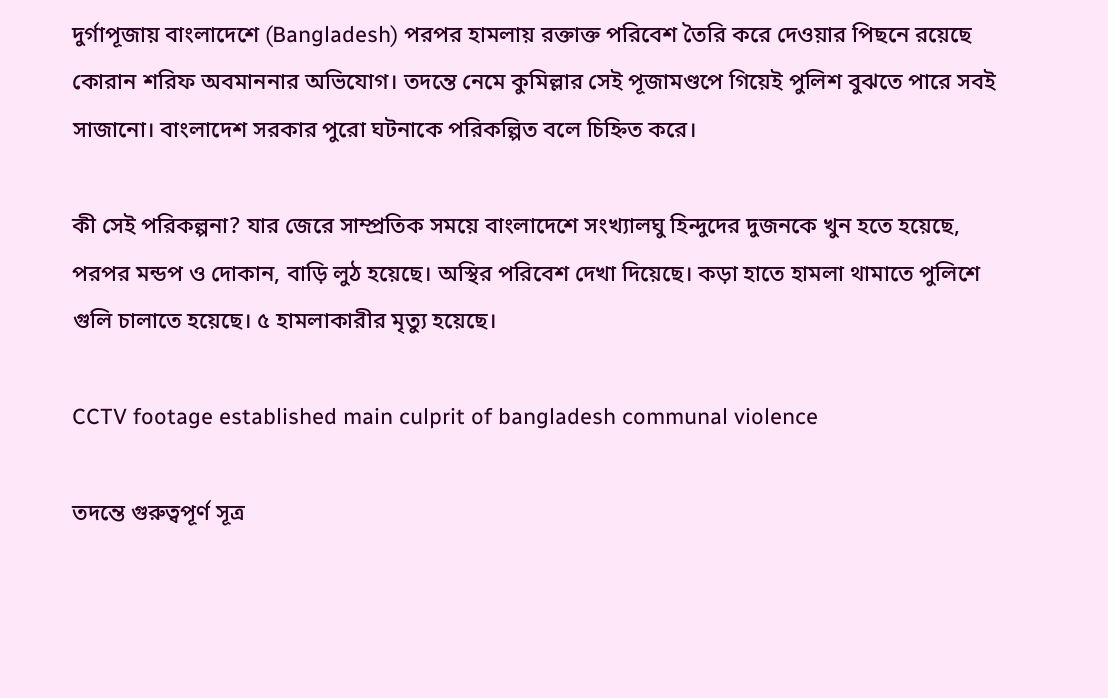দুর্গাপূজায় বাংলাদেশে (Bangladesh) পরপর হামলায় রক্তাক্ত পরিবেশ তৈরি করে দেওয়ার পিছনে রয়েছে কোরান শরিফ অবমাননার অভিযোগ। তদন্তে নেমে কুমিল্লার সেই পূজামণ্ডপে গিয়েই পুলিশ বুঝতে পারে সবই সাজানো। বাংলাদেশ সরকার পুরো ঘটনাকে পরিকল্পিত বলে চিহ্নিত করে।

কী সেই পরিকল্পনা? যার জেরে সাম্প্রতিক সময়ে বাংলাদেশে সংখ্যালঘু হিন্দুদের দুজনকে খুন হতে হয়েছে, পরপর মন্ডপ ও দোকান, বাড়ি লুঠ হয়েছে। অস্থির পরিবেশ দেখা দিয়েছে। কড়া হাতে হামলা থামাতে পুলিশে গুলি চালাতে হয়েছে। ৫ হামলাকারীর মৃত্যু হয়েছে।

CCTV footage established main culprit of bangladesh communal violence

তদন্তে গুরুত্বপূর্ণ সূত্র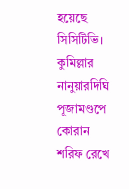হয়েছে সিসিটিভি। কুমিল্লার নানুয়ারদিঘি পূজামণ্ডপে কোরান শরিফ রেখে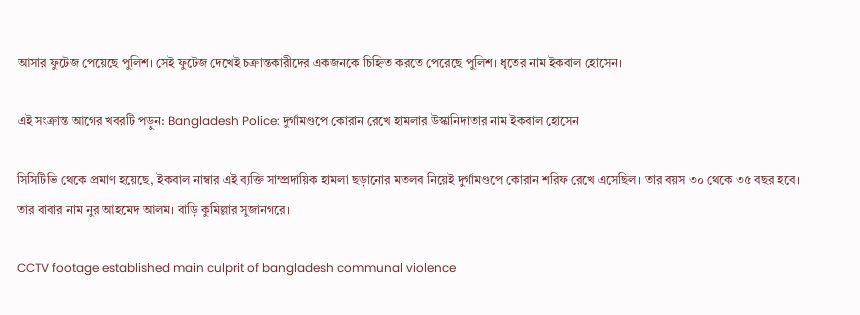আসার ফুটেজ পেয়েছে পুলিশ। সেই ফুটেজ দেখেই চক্রান্তকারীদের একজনকে চিহ্নিত করতে পেরেছে পুলিশ। ধৃতের নাম ইকবাল হোসেন।

এই সংক্রান্ত আগের খবরটি পড়ুন: Bangladesh Police: দুর্গামণ্ডপে কোরান রেখে হামলার উস্কানিদাতার নাম ইকবাল হোসেন

সিসিটিভি থেকে প্রমাণ হয়েছে, ইকবাল নাম্বার এই ব্যক্তি সাম্প্রদায়িক হামলা ছড়ানোর মতলব নিয়েই দুর্গামণ্ডপে কোরান শরিফ রেখে এসেছিল। তার বয়স ৩০ থেকে ৩৫ বছর হবে। তার বাবার নাম নুর আহমেদ আলম। বাড়ি কুমিল্লার সুজানগরে।

CCTV footage established main culprit of bangladesh communal violence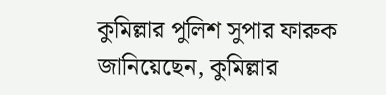কুমিল্লার পুলিশ সুপার ফারুক জানিয়েছেন, কুমিল্লার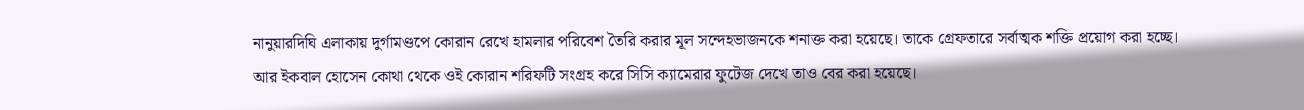নানুয়ারদিঘি এলাকায় দুর্গামণ্ডপে কোরান রেখে হামলার পরিবেশ তৈরি করার মূল সন্দেহভাজনকে শনাক্ত করা হয়েছে। তাকে গ্রেফতারে সর্বাত্মক শক্তি প্রয়োগ করা হচ্ছে। আর ইকবাল হোসেন কোথা থেকে ওই কোরান শরিফটি সংগ্রহ করে সিসি ক্যামেরার ফুটেজ দেখে তাও বের করা হয়েছে।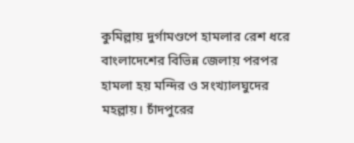কুমিল্লায় দুর্গামণ্ডপে হামলার রেশ ধরে বাংলাদেশের বিভিন্ন জেলায় পরপর হামলা হয় মন্দির ও সংখ্যালঘুদের মহল্লায়। চাঁদপুরের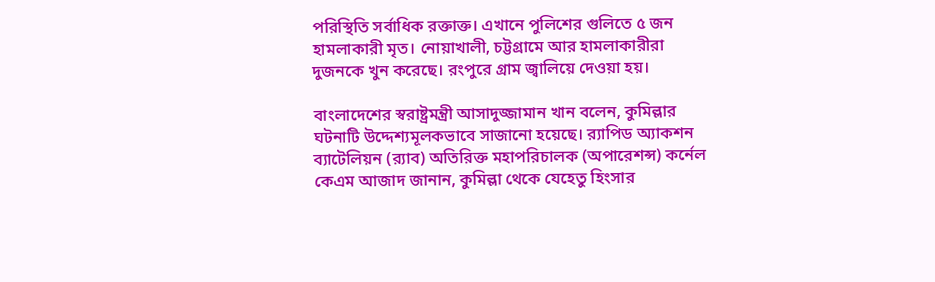পরিস্থিতি সর্বাধিক রক্তাক্ত। এখানে পুলিশের গুলিতে ৫ জন হামলাকারী মৃত। নোয়াখালী, চট্টগ্রামে আর হামলাকারীরা দুজনকে খুন করেছে। রংপুরে গ্রাম জ্বালিয়ে দেওয়া হয়।

বাংলাদেশের স্বরাষ্ট্রমন্ত্রী আসাদুজ্জামান খান বলেন, কুমিল্লার ঘটনাটি উদ্দেশ্যমূলকভাবে সাজানো হয়েছে। ব়্যাপিড অ্যাকশন ব্যাটেলিয়ন (র‌্যাব) অতিরিক্ত মহাপরিচালক (অপারেশন্স) কর্নেল কেএম আজাদ জানান, কুমিল্লা থেকে যেহেতু হিংসার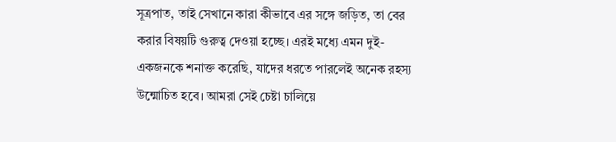সূত্রপাত, তাই সেখানে কারা কীভাবে এর সঙ্গে জড়িত, তা বের করার বিষয়টি গুরুত্ব দেওয়া হচ্ছে। এরই মধ্যে এমন দুই-একজনকে শনাক্ত করেছি, যাদের ধরতে পারলেই অনেক রহস্য উন্মোচিত হবে। আমরা সেই চেষ্টা চালিয়ে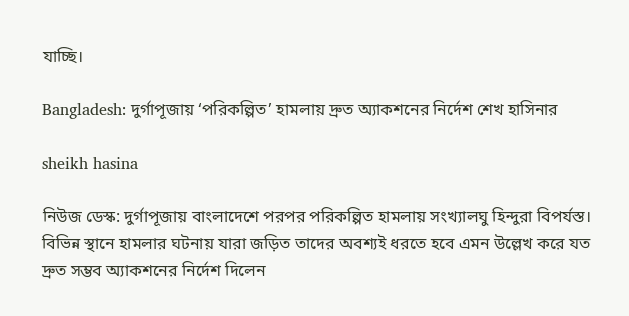যাচ্ছি।

Bangladesh: দুর্গাপূজায় ‘পরিকল্পিত’ হামলায় দ্রুত অ্যাকশনের নির্দেশ শেখ হাসিনার

sheikh hasina

নিউজ ডেস্ক: দুর্গাপূজায় বাংলাদেশে পরপর পরিকল্পিত হামলায় সংখ্যালঘু হিন্দুরা বিপর্যস্ত। বিভিন্ন স্থানে হামলার ঘটনায় যারা জড়িত তাদের অবশ্যই ধরতে হবে এমন উল্লেখ করে যত দ্রুত সম্ভব অ্যাকশনের নির্দেশ দিলেন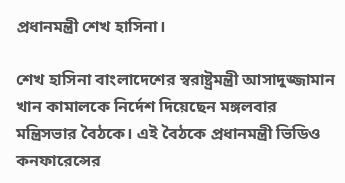প্রধানমন্ত্রী শেখ হাসিনা।

শেখ হাসিনা বাংলাদেশের স্বরাষ্ট্রমন্ত্রী আসাদুজ্জামান খান কামালকে নির্দেশ দিয়েছেন মঙ্গলবার মন্ত্রিসভার বৈঠকে। এই বৈঠকে প্রধানমন্ত্রী ভিডিও কনফারেন্সের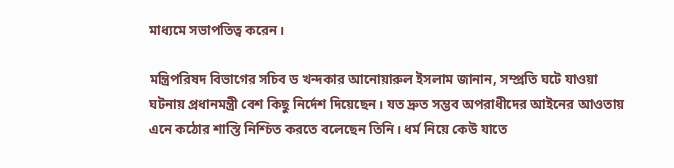মাধ্যমে সভাপতিত্ব করেন।

মন্ত্রিপরিষদ বিভাগের সচিব ড খন্দকার আনোয়ারুল ইসলাম জানান, সম্প্রতি ঘটে যাওয়া ঘটনায় প্রধানমন্ত্রী বেশ কিছু নির্দেশ দিয়েছেন। যত দ্রুত সম্ভব অপরাধীদের আইনের আওতায় এনে কঠোর শাস্তি নিশ্চিত করতে বলেছেন তিনি। ধর্ম নিয়ে কেউ যাতে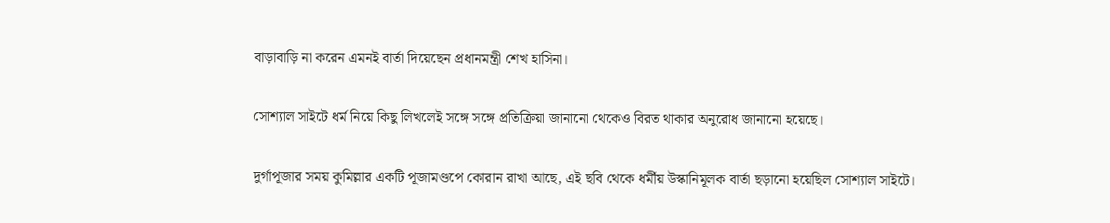বাড়াবাড়ি না করেন এমনই বার্তা দিয়েছেন প্রধানমন্ত্রী শেখ হাসিনা।

সোশ্যাল সাইটে ধর্ম নিয়ে কিছু লিখলেই সঙ্গে সঙ্গে প্রতিক্রিয়া জানানো থেকেও বিরত থাকার অনুরোধ জানানো হয়েছে।

দুর্গাপূজার সময় কুমিল্লার একটি পূজামণ্ডপে কোরান রাখা আছে, এই ছবি থেকে ধর্মীয় উস্কানিমূলক বার্তা ছড়ানো হয়েছিল সোশ্যাল সাইটে।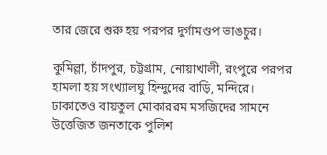তার জেরে শুরু হয় পরপর দুর্গামণ্ডপ ভাঙচুর।

কুমিল্লা, চাঁদপুর, চট্টগ্রাম, নোয়াখালী, রংপুরে পরপর হামলা হয় সংখ্যালঘু হিন্দুদের বাড়ি, মন্দিরে। ঢাকাতেও বায়তুল মোকাররম মসজিদের সামনে উত্তেজিত জনতাকে পুলিশ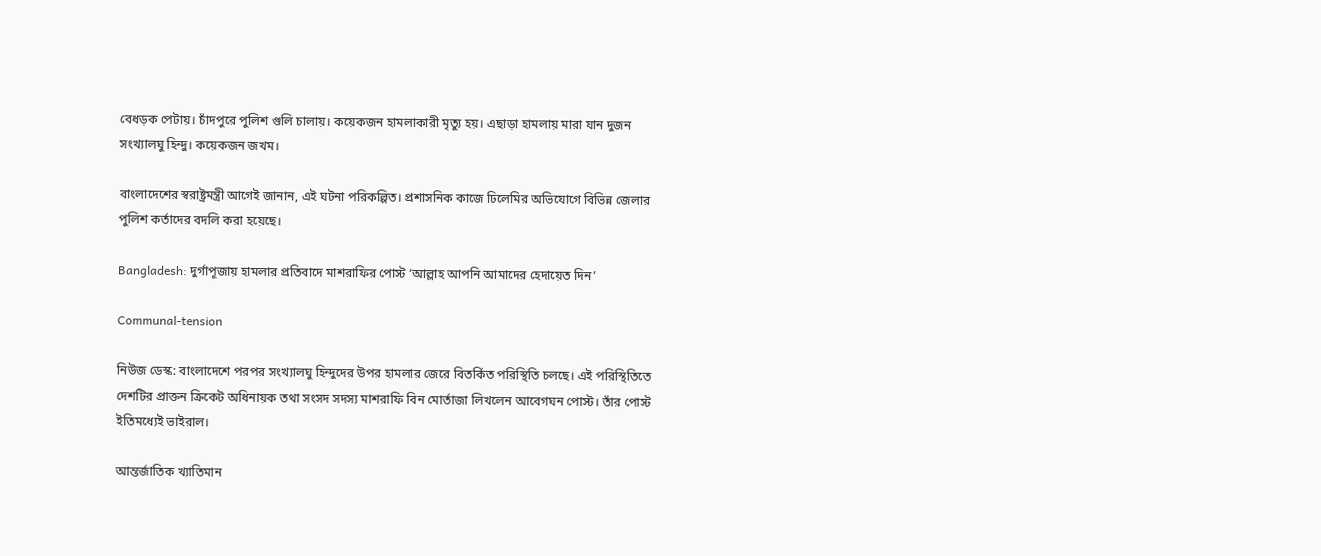বেধড়ক পেটায়। চাঁদপুরে পুলিশ গুলি চালায়। কয়েকজন হামলাকারী মৃত্যু হয়। এছাড়া হামলায় মারা যান দুজন সংখ্যালঘু হিন্দু। কয়েকজন জখম।

বাংলাদেশের স্বরাষ্ট্রমন্ত্রী আগেই জানান, এই ঘটনা পরিকল্পিত। প্রশাসনিক কাজে ঢিলেমির অভিযোগে বিভিন্ন জেলার পুলিশ কর্তাদের বদলি করা হয়েছে।

Bangladesh: দুর্গাপূজায় হামলার প্রতিবাদে মাশরাফির পোস্ট ‘আল্লাহ আপনি আমাদের হেদায়েত দিন’

Communal-tension

নিউজ ডেস্ক: বাংলাদেশে পরপর সংখ্যালঘু হিন্দুদের উপর হামলার জেরে বিতর্কিত পরিস্থিতি চলছে। এই পরিস্থিতিতে দেশটির প্রাক্তন ক্রিকেট অধিনায়ক তথা সংসদ সদস্য মাশরাফি বিন মোর্তাজা লিখলেন আবেগঘন পোস্ট। তাঁর পোস্ট ইতিমধ্যেই ভাইরাল।

আন্তর্জাতিক খ্যাতিমান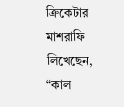ক্রিকেটার মাশরাফি লিখেছেন, “কাল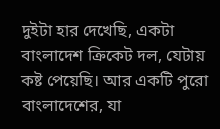দুইটা হার দেখেছি, একটা বাংলাদেশ ক্রিকেট দল, যেটায় কষ্ট পেয়েছি। আর একটি পুরো বাংলাদেশের, যা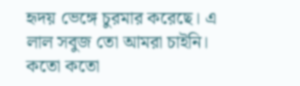হৃদয় ভেঙ্গে চুরমার করেছে। এ লাল সবুজ তো আমরা চাইনি। কতো কতো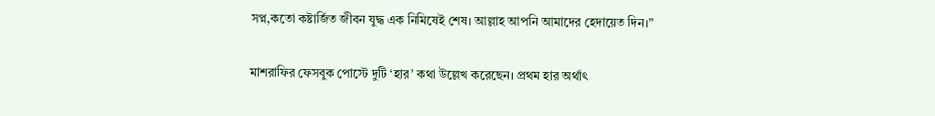সপ্ন,কতো কষ্টার্জিত জীবন যুদ্ধ এক নিমিষেই শেষ। আল্লাহ আপনি আমাদের হেদায়েত দিন।”

মাশরাফির ফেসবুক পোস্টে দুটি ‘হার’ কথা উল্লেখ করেছেন। প্রথম হার অর্থাৎ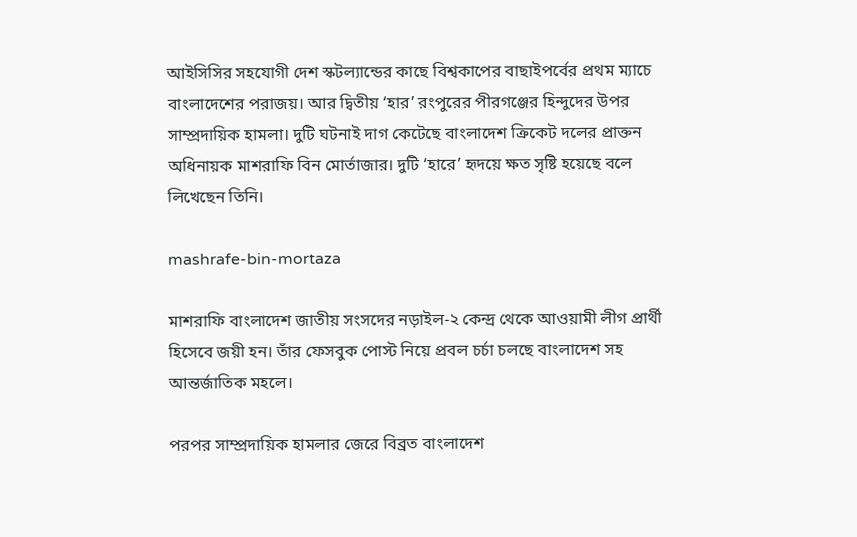আইসিসির সহযোগী দেশ স্কটল্যান্ডের কাছে বিশ্বকাপের বাছাইপর্বের প্রথম ম্যাচে বাংলাদেশের পরাজয়। আর দ্বিতীয় ‘হার’ রংপুরের পীরগঞ্জের হিন্দুদের উপর সাম্প্রদায়িক হামলা। দুটি ঘটনাই দাগ কেটেছে বাংলাদেশ ক্রিকেট দলের প্রাক্তন অধিনায়ক মাশরাফি বিন মোর্তাজার। দুটি ‘হারে’ হৃদয়ে ক্ষত সৃষ্টি হয়েছে বলে লিখেছেন তিনি।

mashrafe-bin-mortaza

মাশরাফি বাংলাদেশ জাতীয় সংসদের নড়াইল-২ কেন্দ্র থেকে আওয়ামী লীগ প্রার্থী হিসেবে জয়ী হন। তাঁর ফেসবুক পোস্ট নিয়ে প্রবল চর্চা চলছে বাংলাদেশ সহ আন্তর্জাতিক মহলে।

পরপর সাম্প্রদায়িক হামলার জেরে বিব্রত বাংলাদেশ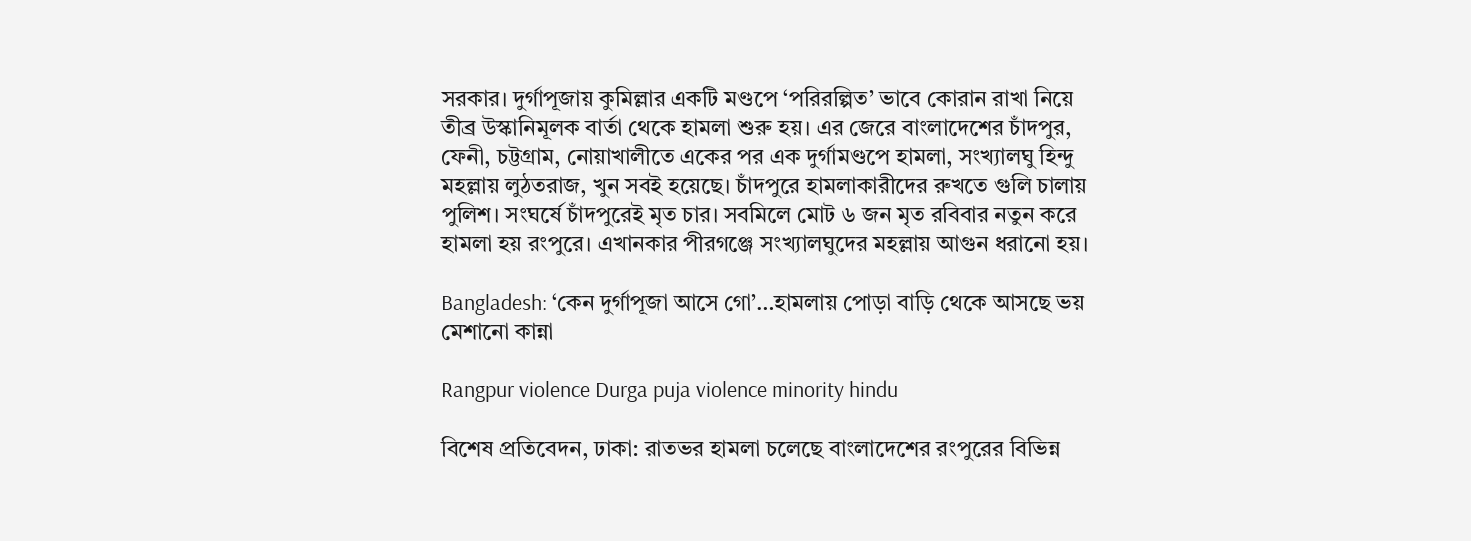সরকার। দুর্গাপূজায় কুমিল্লার একটি মণ্ডপে ‘পরিরল্পিত’ ভাবে কোরান রাখা নিয়ে তীব্র উস্কানিমূলক বার্তা থেকে হামলা শুরু হয়। এর জেরে বাংলাদেশের চাঁদপুর, ফেনী, চট্টগ্রাম, নোয়াখালীতে একের পর এক দুর্গামণ্ডপে হামলা, সংখ্যালঘু হিন্দু মহল্লায় লুঠতরাজ, খুন সবই হয়েছে। চাঁদপুরে হামলাকারীদের রুখতে গুলি চালায় পুলিশ। সংঘর্ষে চাঁদপুরেই মৃত চার। সবমিলে মোট ৬ জন মৃত রবিবার নতুন করে হামলা হয় রংপুরে। এখানকার পীরগঞ্জে সংখ্যালঘুদের মহল্লায় আগুন ধরানো হয়।

Bangladesh: ‘কেন দুর্গাপূজা আসে গো’…হামলায় পোড়া বাড়ি থেকে আসছে ভয় মেশানো কান্না

Rangpur violence Durga puja violence minority hindu

বিশেষ প্রতিবেদন, ঢাকা: রাতভর হামলা চলেছে বাংলাদেশের রংপুরের বিভিন্ন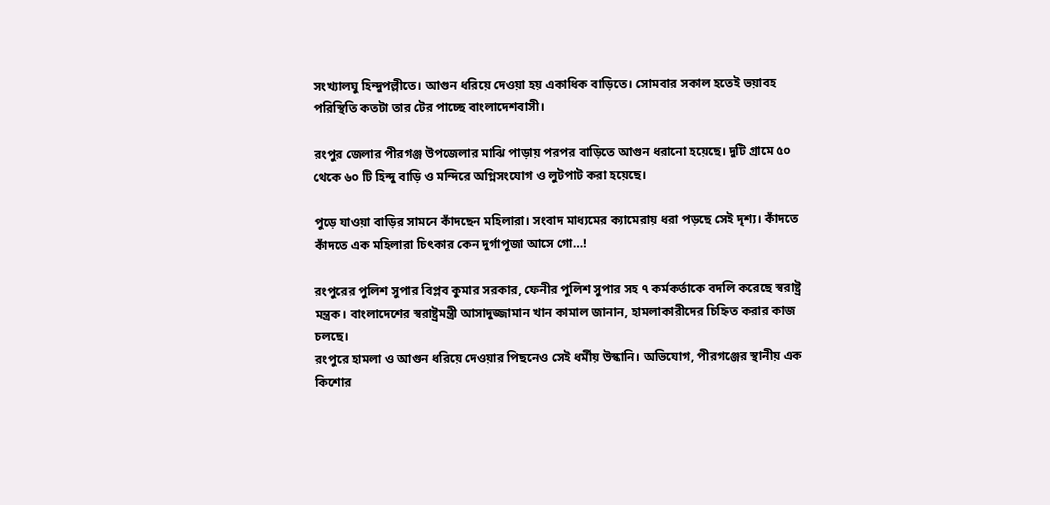সংখ্যালঘু হিন্দুপল্লীতে। আগুন ধরিয়ে দেওয়া হয় একাধিক বাড়িতে। সোমবার সকাল হতেই ভয়াবহ পরিস্থিতি কতটা তার টের পাচ্ছে বাংলাদেশবাসী।

রংপুর জেলার পীরগঞ্জ উপজেলার মাঝি পাড়ায় পরপর বাড়িতে আগুন ধরানো হয়েছে। দুটি গ্রামে ৫০ থেকে ৬০ টি হিন্দু বাড়ি ও মন্দিরে অগ্নিসংযোগ ও লুটপাট করা হয়েছে।

পুড়ে যাওয়া বাড়ির সামনে কাঁদছেন মহিলারা। সংবাদ মাধ্যমের ক্যামেরায় ধরা পড়ছে সেই দৃশ্য। কাঁদতে কাঁদতে এক মহিলারা চিৎকার কেন দুর্গাপূজা আসে গো…!

রংপুরের পুলিশ সুপার বিপ্লব কুমার সরকার, ফেনীর পুলিশ সুপার সহ ৭ কর্মকর্তাকে বদলি করেছে স্বরাষ্ট্র মন্ত্রক। বাংলাদেশের স্বরাষ্ট্রমন্ত্রী আসাদুজ্জামান খান কামাল জানান, হামলাকারীদের চিহ্নিত করার কাজ চলছে।
রংপুরে হামলা ও আগুন ধরিয়ে দেওয়ার পিছনেও সেই ধর্মীয় উস্কানি। অভিযোগ, পীরগঞ্জের স্থানীয় এক কিশোর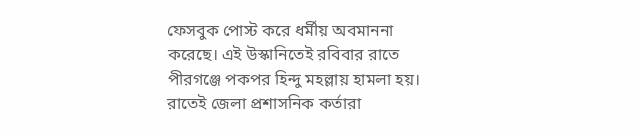ফেসবুক পোস্ট করে ধর্মীয় অবমাননা করেছে। এই উস্কানিতেই রবিবার রাতে পীরগঞ্জে পকপর হিন্দু মহল্লায় হামলা হয়। রাতেই জেলা প্রশাসনিক কর্তারা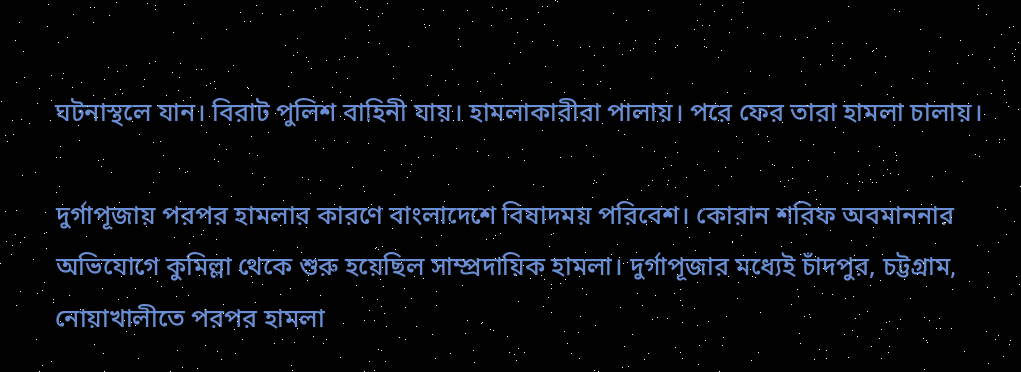ঘটনাস্থলে যান। বিরাট পুলিশ বাহিনী যায়। হামলাকারীরা পালায়। পরে ফের তারা হামলা চালায়।

দুর্গাপূজায় পরপর হামলার কারণে বাংলাদেশে বিষাদময় পরিবেশ। কোরান শরিফ অবমাননার অভিযোগে কুমিল্লা থেকে শুরু হয়েছিল সাম্প্রদায়িক হামলা। দুর্গাপূজার মধ্যেই চাঁদপুর, চট্টগ্রাম, নোয়াখালীতে পরপর হামলা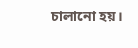চালানো হয়।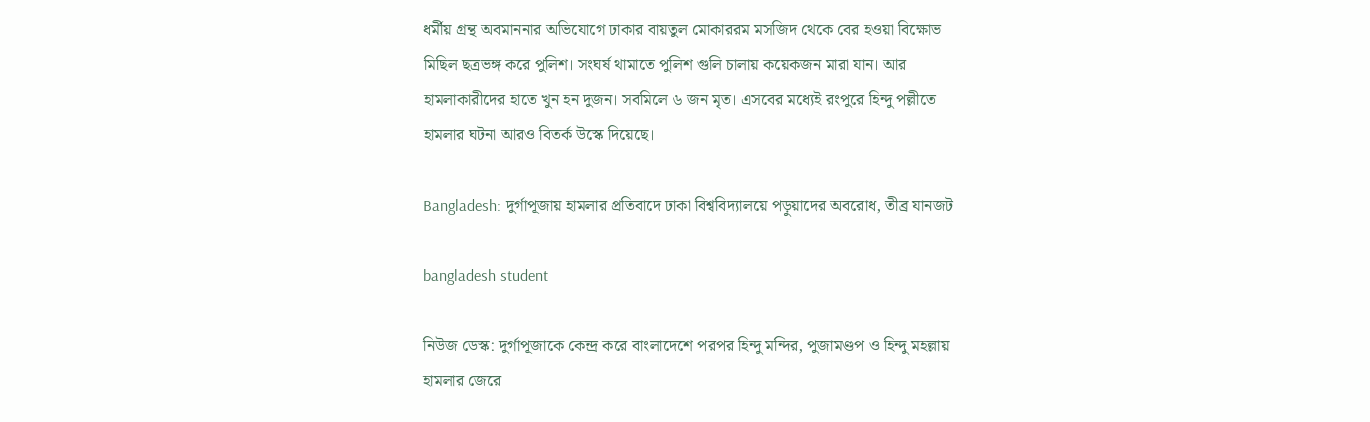ধর্মীয় গ্রন্থ অবমাননার অভিযোগে ঢাকার বায়তুল মোকাররম মসজিদ থেকে বের হওয়া বিক্ষোভ মিছিল ছত্রভঙ্গ করে পুলিশ। সংঘর্ষ থামাতে পুলিশ গুলি চালায় কয়েকজন মারা যান। আর হামলাকারীদের হাতে খুন হন দুজন। সবমিলে ৬ জন মৃত। এসবের মধ্যেই রংপুরে হিন্দু পল্লীতে হামলার ঘটনা আরও বিতর্ক উস্কে দিয়েছে।

Bangladesh: দুর্গাপূজায় হামলার প্রতিবাদে ঢাকা বিশ্ববিদ্যালয়ে পড়ুয়াদের অবরোধ, তীব্র যানজট

bangladesh student

নিউজ ডেস্ক: দুর্গাপূজাকে কেন্দ্র করে বাংলাদেশে পরপর হিন্দু মন্দির, পুজামণ্ডপ ও হিন্দু মহল্লায় হামলার জেরে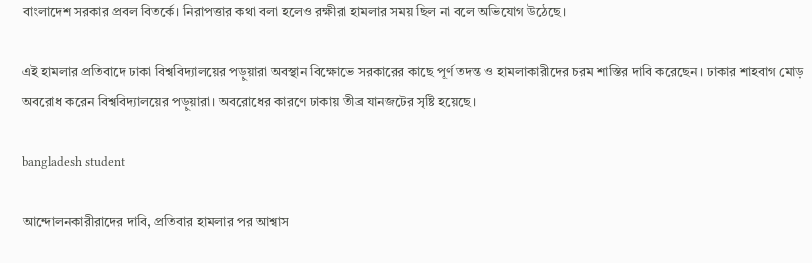বাংলাদেশ সরকার প্রবল বিতর্কে। নিরাপত্তার কথা বলা হলেও রক্ষীরা হামলার সময় ছিল না বলে অভিযোগ উঠেছে।

এই হামলার প্রতিবাদে ঢাকা বিশ্ববিদ্যালয়ের পড়ুয়ারা অবস্থান বিক্ষোভে সরকারের কাছে পূর্ণ তদন্ত ও হামলাকারীদের চরম শাস্তির দাবি করেছেন। ঢাকার শাহবাগ মোড় অবরোধ করেন বিশ্ববিদ্যালয়ের পড়ুয়ারা। অবরোধের কারণে ঢাকায় তীব্র যানজটের সৃষ্টি হয়েছে।

bangladesh student

আন্দোলনকারীরাদের দাবি, প্রতিবার হামলার পর আশ্বাস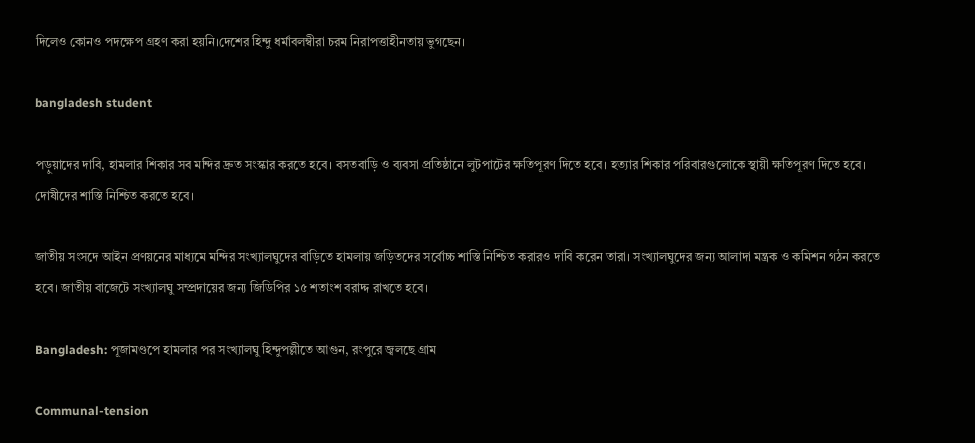দিলেও কোনও পদক্ষেপ গ্রহণ করা হয়নি।দেশের হিন্দু ধর্মাবলম্বীরা চরম নিরাপত্তাহীনতায় ভুগছেন।

bangladesh student

পড়ুয়াদের দাবি, হামলার শিকার সব মন্দির দ্রুত সংস্কার করতে হবে। বসতবাড়ি ও ব্যবসা প্রতিষ্ঠানে লুটপাটের ক্ষতিপূরণ দিতে হবে। হত্যার শিকার পরিবারগুলোকে স্থায়ী ক্ষতিপূরণ দিতে হবে। দোষীদের শাস্তি নিশ্চিত করতে হবে।

জাতীয় সংসদে আইন প্রণয়নের মাধ্যমে মন্দির সংখ্যালঘুদের বাড়িতে হামলায় জড়িতদের সর্বোচ্চ শাস্তি নিশ্চিত করারও দাবি করেন তারা। সংখ্যালঘুদের জন্য আলাদা মন্ত্রক ও কমিশন গঠন করতে হবে। জাতীয় বাজেটে সংখ্যালঘু সম্প্রদায়ের জন্য জিডিপির ১৫ শতাংশ বরাদ্দ রাখতে হবে।

Bangladesh: পূজামণ্ডপে হামলার পর সংখ্যালঘু হিন্দুপল্লীতে আগুন, রংপুরে জ্বলছে গ্রাম

Communal-tension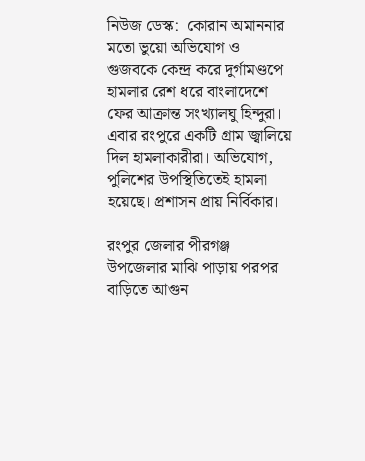নিউজ ডেস্ক:  কোরান অমাননার মতো ভুয়ো অভিযোগ ও গুজবকে কেন্দ্র করে দুর্গামণ্ডপে হামলার রেশ ধরে বাংলাদেশে ফের আক্রান্ত সংখ্যালঘু হিন্দুরা। এবার রংপুরে একটি গ্রাম জ্বালিয়ে দিল হামলাকারীরা। অভিযোগ, পুলিশের উপস্থিতিতেই হামলা হয়েছে। প্রশাসন প্রায় নির্বিকার।

রংপুর জেলার পীরগঞ্জ উপজেলার মাঝি পাড়ায় পরপর বাড়িতে আগুন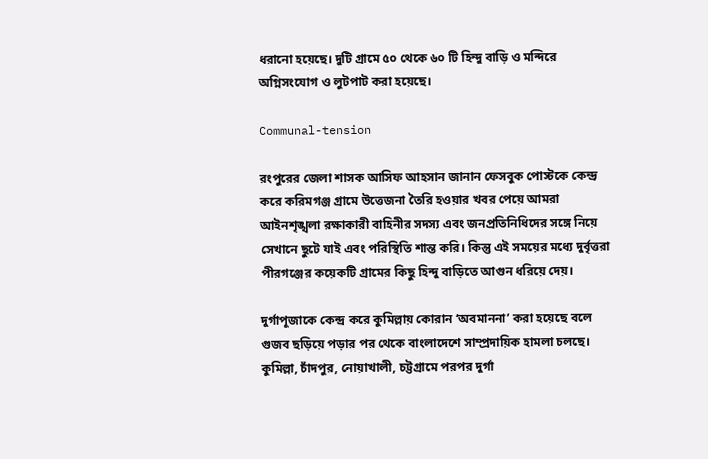ধরানো হয়েছে। দুটি গ্রামে ৫০ থেকে ৬০ টি হিন্দু বাড়ি ও মন্দিরে অগ্নিসংযোগ ও লুটপাট করা হয়েছে।

Communal-tension

রংপুরের জেলা শাসক আসিফ আহসান জানান ফেসবুক পোস্টকে কেন্দ্র করে করিমগঞ্জ গ্রামে উত্তেজনা তৈরি হওয়ার খবর পেয়ে আমরা আইনশৃঙ্খলা রক্ষাকারী বাহিনীর সদস্য এবং জনপ্রতিনিধিদের সঙ্গে নিয়ে সেখানে ছুটে যাই এবং পরিস্থিতি শান্ত করি। কিন্তু এই সময়ের মধ্যে দুর্বৃত্তরা পীরগঞ্জের কয়েকটি গ্রামের কিছু হিন্দু বাড়িতে আগুন ধরিয়ে দেয়।

দুর্গাপূজাকে কেন্দ্র করে কুমিল্লায় কোরান ‘অবমাননা’ করা হয়েছে বলে গুজব ছড়িয়ে পড়ার পর থেকে বাংলাদেশে সাম্প্রদায়িক হামলা চলছে। কুমিল্লা, চাঁদপুর, নোয়াখালী, চট্টগ্রামে পরপর দুর্গা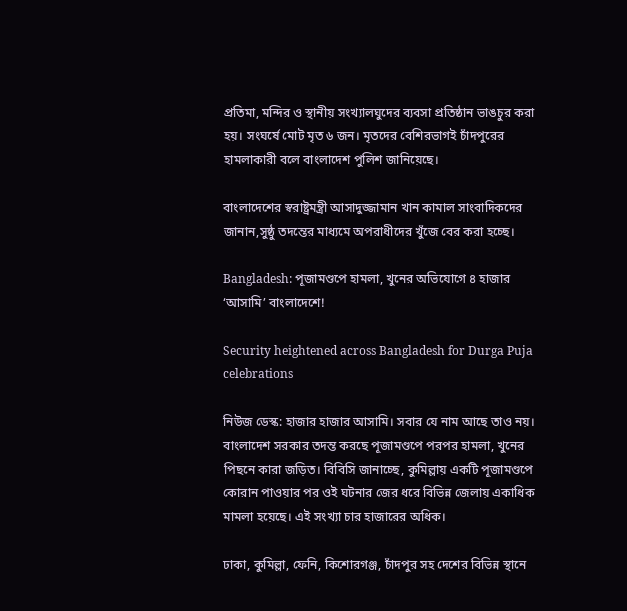প্রতিমা, মন্দির ও স্থানীয় সংখ্যালঘুদের ব্যবসা প্রতিষ্ঠান ভাঙচুর করা হয়। সংঘর্ষে মোট মৃত ৬ জন। মৃতদের বেশিরভাগই চাঁদপুরের হামলাকারী বলে বাংলাদেশ পুলিশ জানিয়েছে।

বাংলাদেশের স্বরাষ্ট্রমন্ত্রী আসাদুজ্জামান খান কামাল সাংবাদিকদের জানান,সুষ্ঠু তদন্তের মাধ্যমে অপরাধীদের খুঁজে বের করা হচ্ছে।

Bangladesh: পূজামণ্ডপে হামলা, খুনের অভিযোগে ৪ হাজার ‘আসামি’ বাংলাদেশে!

Security heightened across Bangladesh for Durga Puja celebrations

নিউজ ডেস্ক: হাজার হাজার আসামি। সবার যে নাম আছে তাও নয়। বাংলাদেশ সরকার তদন্ত করছে পূজামণ্ডপে পরপর হামলা, খুনের পিছনে কারা জড়িত। বিবিসি জানাচ্ছে, কুমিল্লায় একটি পূজামণ্ডপে কোরান পাওয়ার পর ওই ঘটনার জের ধরে বিভিন্ন জেলায় একাধিক মামলা হয়েছে। এই সংখ্যা চার হাজারের অধিক।

ঢাকা, কুমিল্লা, ফেনি, কিশোরগঞ্জ, চাঁদপুর সহ দেশের বিভিন্ন স্থানে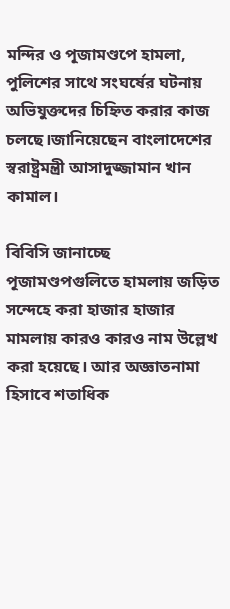মন্দির ও পূজামণ্ডপে হামলা, পুলিশের সাথে সংঘর্ষের ঘটনায় অভিযুক্তদের চিহ্নিত করার কাজ চলছে।জানিয়েছেন বাংলাদেশের স্বরাষ্ট্রমন্ত্রী আসাদুজ্জামান খান কামাল।

বিবিসি জানাচ্ছে পূজামণ্ডপগুলিতে হামলায় জড়িত সন্দেহে করা হাজার হাজার মামলায় কারও কারও নাম উল্লেখ করা হয়েছে। আর অজ্ঞাতনামা হিসাবে শতাধিক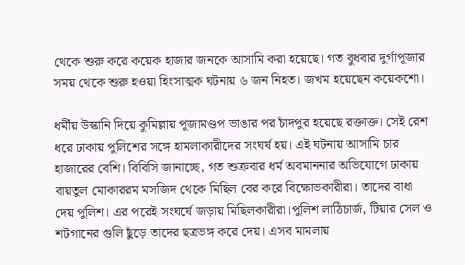থেকে শুরু করে কয়েক হাজার জনকে আসামি করা হয়েছে। গত বুধবার দুর্গাপূজার সময় থেকে শুরু হওয়া হিংসাত্মক ঘটনায় ৬ জন নিহত। জখম হয়েছেন কয়েকশো।

ধর্মীয় উস্কানি দিয়ে কুমিল্লায় পূজামণ্ডপ ভাঙার পর চাঁদপুর হয়েছে রক্তাক্ত। সেই রেশ ধরে ঢাকায় পুলিশের সঙ্গে হামলাকারীদের সংঘর্ষ হয়। এই ঘটনায় আসামি চার হাজারের বেশি। বিবিসি জানাচ্ছে, গত শুক্রবার ধর্ম অবমাননার অভিযোগে ঢাকায় বায়তুল মোকাররম মসজিদ থেকে মিছিল বের করে বিক্ষোভকারীরা। তাদের বাধা দেয় পুলিশ। এর পরেই সংঘর্ষে জড়ায় মিছিলকারীরা।পুলিশ লাঠিচার্জ, টিয়ার সেল ও শটগানের গুলি ছুঁড়ে তাদের ছত্রভঙ্গ করে দেয়। এসব মামলায়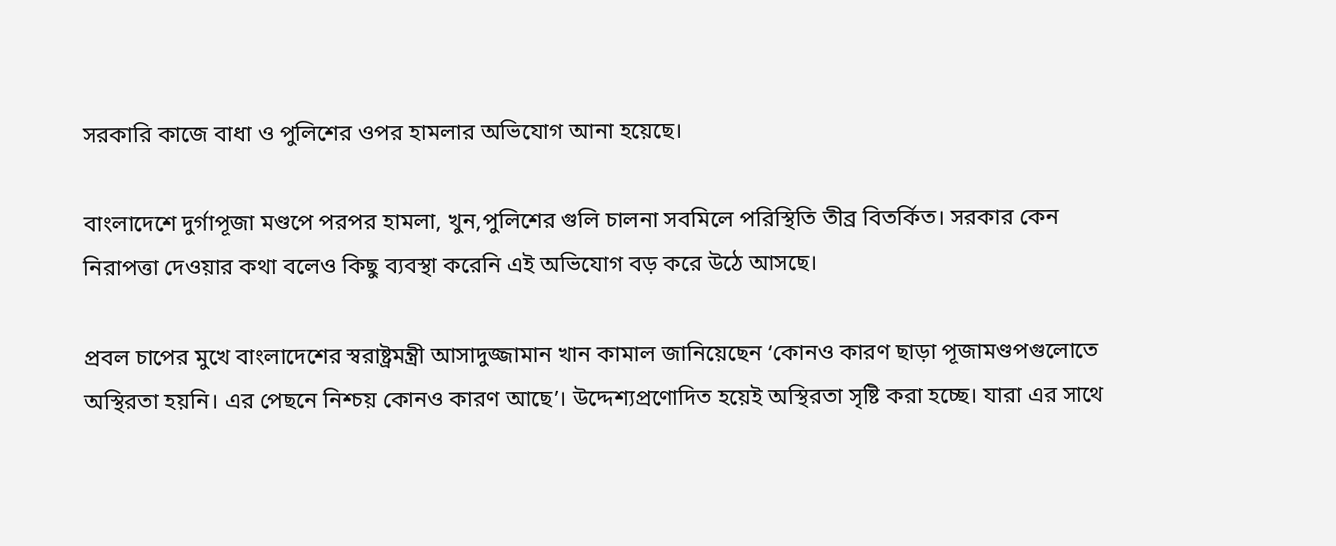সরকারি কাজে বাধা ও পুলিশের ওপর হামলার অভিযোগ আনা হয়েছে।

বাংলাদেশে দুর্গাপূজা মণ্ডপে পরপর হামলা, খুন,পুলিশের গুলি চালনা সবমিলে পরিস্থিতি তীব্র বিতর্কিত। সরকার কেন নিরাপত্তা দেওয়ার কথা বলেও কিছু ব্যবস্থা করেনি এই অভিযোগ বড় করে উঠে আসছে।

প্রবল চাপের মুখে বাংলাদেশের স্বরাষ্ট্রমন্ত্রী আসাদুজ্জামান খান কামাল জানিয়েছেন ‘কোনও কারণ ছাড়া পূজামণ্ডপগুলোতে অস্থিরতা হয়নি। এর পেছনে নিশ্চয় কোনও কারণ আছে’। উদ্দেশ্যপ্রণোদিত হয়েই অস্থিরতা সৃষ্টি করা হচ্ছে। যারা এর সাথে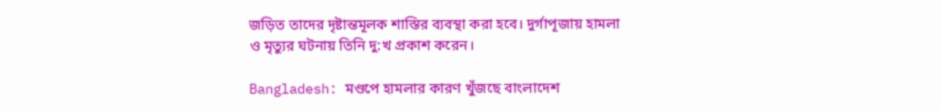জড়িত তাদের দৃষ্টান্তমূলক শাস্তির ব্যবস্থা করা হবে। দুর্গাপূজায় হামলা ও মৃত্যুর ঘটনায় তিনি দু:খ প্রকাশ করেন।

Bangladesh: মণ্ডপে হামলার কারণ খুঁজছে বাংলাদেশ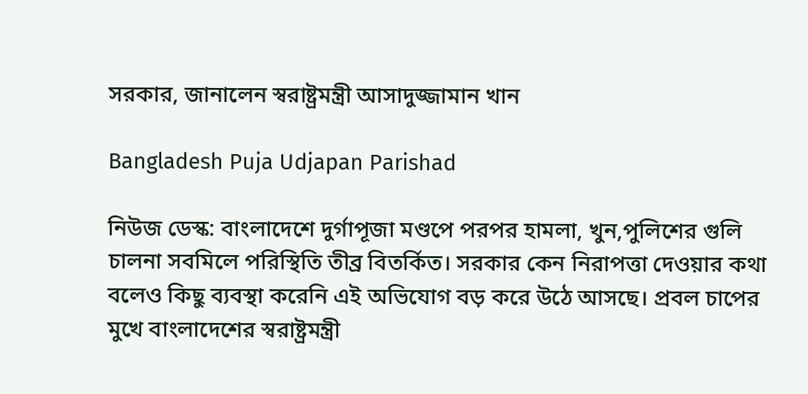সরকার, জানালেন স্বরাষ্ট্রমন্ত্রী আসাদুজ্জামান খান

Bangladesh Puja Udjapan Parishad

নিউজ ডেস্ক: বাংলাদেশে দুর্গাপূজা মণ্ডপে পরপর হামলা, খুন,পুলিশের গুলি চালনা সবমিলে পরিস্থিতি তীব্র বিতর্কিত। সরকার কেন নিরাপত্তা দেওয়ার কথা বলেও কিছু ব্যবস্থা করেনি এই অভিযোগ বড় করে উঠে আসছে। প্রবল চাপের মুখে বাংলাদেশের স্বরাষ্ট্রমন্ত্রী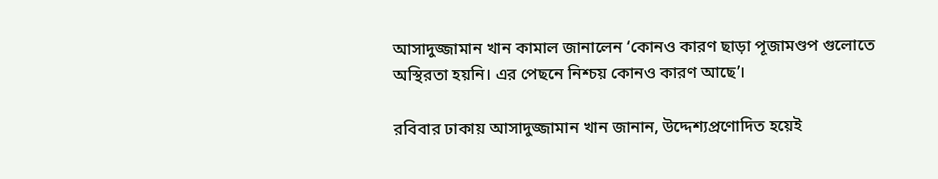আসাদুজ্জামান খান কামাল জানালেন ‘কোনও কারণ ছাড়া পূজামণ্ডপ গুলোতে অস্থিরতা হয়নি। এর পেছনে নিশ্চয় কোনও কারণ আছে’।

রবিবার ঢাকায় আসাদুজ্জামান খান জানান, উদ্দেশ্যপ্রণোদিত হয়েই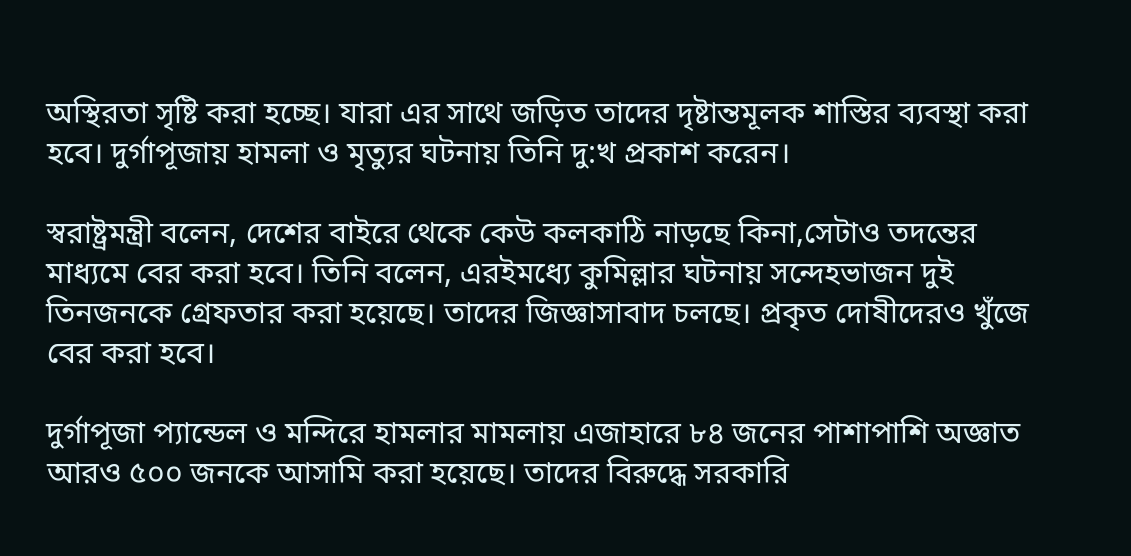অস্থিরতা সৃষ্টি করা হচ্ছে। যারা এর সাথে জড়িত তাদের দৃষ্টান্তমূলক শাস্তির ব্যবস্থা করা হবে। দুর্গাপূজায় হামলা ও মৃত্যুর ঘটনায় তিনি দু:খ প্রকাশ করেন।

স্বরাষ্ট্রমন্ত্রী বলেন, দেশের বাইরে থেকে কেউ কলকাঠি নাড়ছে কিনা,সেটাও তদন্তের মাধ্যমে বের করা হবে। তিনি বলেন, এরইমধ্যে কুমিল্লার ঘটনায় সন্দেহভাজন দুই তিনজনকে গ্রেফতার করা হয়েছে। তাদের জিজ্ঞাসাবাদ চলছে। প্রকৃত দোষীদেরও খুঁজে বের করা হবে।

দুর্গাপূজা প্যান্ডেল ও মন্দিরে হামলার মামলায় এজাহারে ৮৪ জনের পাশাপাশি অজ্ঞাত আরও ৫০০ জনকে আসামি করা হয়েছে। তাদের বিরুদ্ধে সরকারি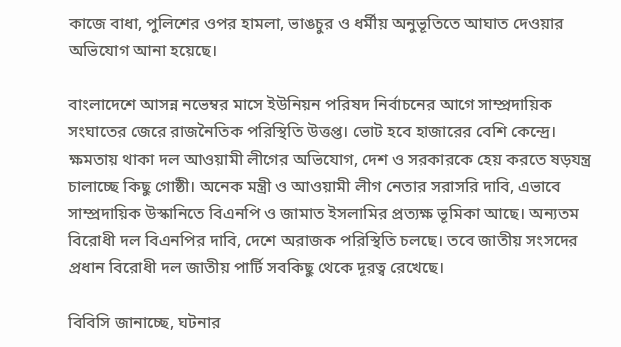কাজে বাধা, পুলিশের ওপর হামলা, ভাঙচুর ও ধর্মীয় অনুভূতিতে আঘাত দেওয়ার অভিযোগ আনা হয়েছে।

বাংলাদেশে আসন্ন নভেম্বর মাসে ইউনিয়ন পরিষদ নির্বাচনের আগে সাম্প্রদায়িক সংঘাতের জেরে রাজনৈতিক পরিস্থিতি উত্তপ্ত। ভোট হবে হাজারের বেশি কেন্দ্রে। ক্ষমতায় থাকা দল আওয়ামী লীগের অভিযোগ, দেশ ও সরকারকে হেয় করতে ষড়যন্ত্র চালাচ্ছে কিছু গোষ্ঠী। অনেক মন্ত্রী ও আওয়ামী লীগ নেতার সরাসরি দাবি, এভাবে সাম্প্রদায়িক উস্কানিতে বিএনপি ও জামাত ইসলামির প্রত্যক্ষ ভূমিকা আছে। অন্যতম বিরোধী দল বিএনপির দাবি, দেশে অরাজক পরিস্থিতি চলছে। তবে জাতীয় সংসদের প্রধান বিরোধী দল জাতীয় পার্টি সবকিছু থেকে দূরত্ব রেখেছে।

বিবিসি জানাচ্ছে, ঘটনার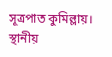সূত্রপাত কুমিল্লায়। স্থানীয়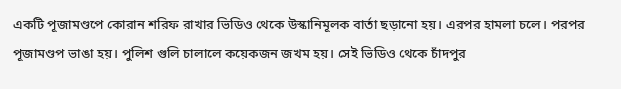একটি পূজামণ্ডপে কোরান শরিফ রাখার ভিডিও থেকে উস্কানিমূলক বার্তা ছড়ানো হয়। এরপর হামলা চলে। পরপর পূজামণ্ডপ ভাঙা হয়। পুলিশ গুলি চালালে কয়েকজন জখম হয়। সেই ভিডিও থেকে চাঁদপুর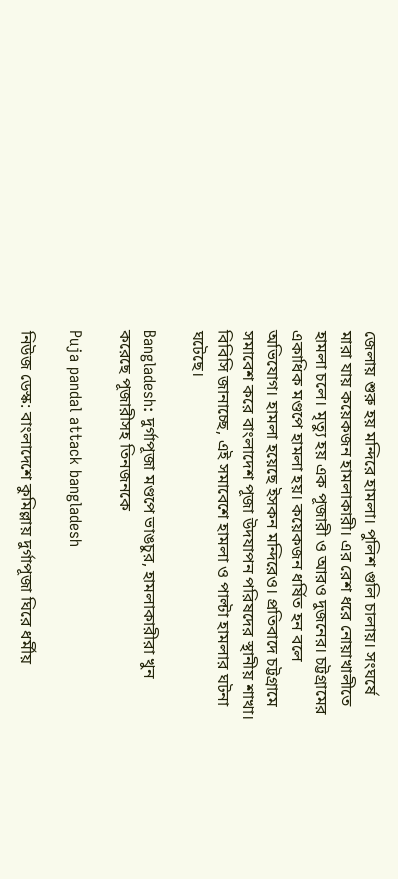জেলায় শুরু হয় মন্দিরে হামলা। পুলিশ গুলি চালায়। সংঘর্ষে মারা যায় কয়েকজন হামলাকারী। এর রেশ ধরে নোয়াখালীতে হামলা চলে। মৃত্যু হয় এক পূজারী ও আরও দুজনের। চট্টগ্রামের একাধিক মণ্ডপে হামলা হয়। কয়েকজন ধর্ষিত হন বলে অভিযোগ। হামলা হয়েছে ইসকন মন্দিরেও। প্রতিবাদে চট্টগ্রামে সমাবেশ করে বাংলাদেশ পূজা উদযাপন পরিষদের স্থানীয় শাখা। বিবিসি জানাচ্ছে, এই সমাবেশে হামলা ও পাল্টা হামলার ঘটনা ঘটেছে।

Bangladesh: দুর্গাপূজা মণ্ডপে ভাঙচুর, হামলাকারীরা খুন করেছে পূজারীসহ তিনজনকে

Puja pandal attack bangladesh

নিউজ ডেস্ক: বাংলাদেশে কুমিল্লায় দুর্গাপূজা ঘিরে ধর্মীয়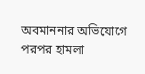অবমাননার অভিযোগে পরপর হামলা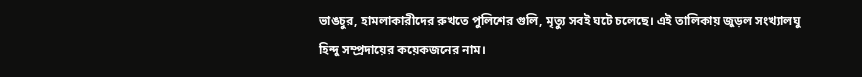ভাঙচুর, হামলাকারীদের রুখতে পুলিশের গুলি, মৃত্যু সবই ঘটে চলেছে। এই তালিকায় জুড়ল সংখ্যালঘু হিন্দু সম্প্রদায়ের কয়েকজনের নাম।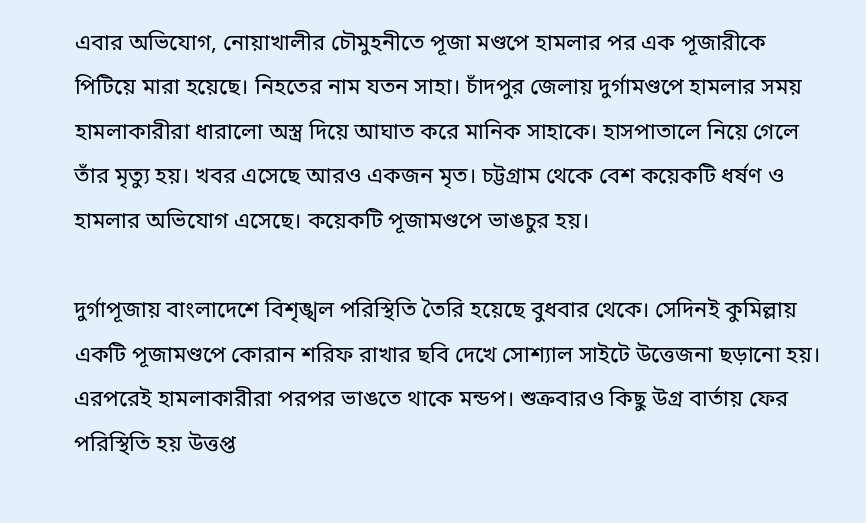এবার অভিযোগ, নোয়াখালীর চৌমুহনীতে পূজা মণ্ডপে হামলার পর এক পূজারীকে পিটিয়ে মারা হয়েছে। নিহতের নাম যতন সাহা। চাঁদপুর জেলায় দুর্গামণ্ডপে হামলার সময় হামলাকারীরা ধারালো অস্ত্র দিয়ে আঘাত করে মানিক সাহাকে। হাসপাতালে নিয়ে গেলে তাঁর মৃত্যু হয়। খবর এসেছে আরও একজন মৃত। চট্টগ্রাম থেকে বেশ কয়েকটি ধর্ষণ ও হামলার অভিযোগ এসেছে। কয়েকটি পূজামণ্ডপে ভাঙচুর হয়।

দুর্গাপূজায় বাংলাদেশে বিশৃঙ্খল পরিস্থিতি তৈরি হয়েছে বুধবার থেকে। সেদিনই কুমিল্লায় একটি পূজামণ্ডপে কোরান শরিফ রাখার ছবি দেখে সোশ্যাল সাইটে উত্তেজনা ছড়ানো হয়। এরপরেই হামলাকারীরা পরপর ভাঙতে থাকে মন্ডপ। শুক্রবারও কিছু উগ্র বার্তায় ফের পরিস্থিতি হয় উত্তপ্ত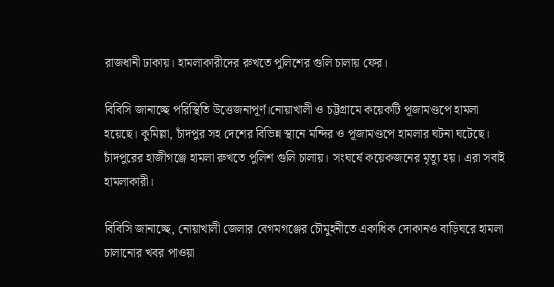রাজধানী ঢাকায়। হামলাকারীদের রুখতে পুলিশের গুলি চালায় ফের।

বিবিসি জানাচ্ছে পরিস্থিতি উত্তেজনাপূর্ণ।নোয়াখালী ও চট্টগ্রামে কয়েকটি পূজামণ্ডপে হামলা হয়েছে। কুমিল্লা, চাঁদপুর সহ দেশের বিভিন্ন স্থানে মন্দির ও পূজামণ্ডপে হামলার ঘটনা ঘটেছে। চাঁদপুরের হাজীগঞ্জে হামলা রুখতে পুলিশ গুলি চালায়। সংঘর্ষে কয়েকজনের মৃত্যু হয়। এরা সবাই হামলাকারী।

বিবিসি জানাচ্ছে, নোয়াখালী জেলার বেগমগঞ্জের চৌমুহনীতে একাধিক দোকানও বাড়িঘরে হামলা চালানোর খবর পাওয়া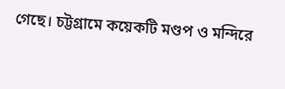গেছে। চট্টগ্রামে কয়েকটি মণ্ডপ ও মন্দিরে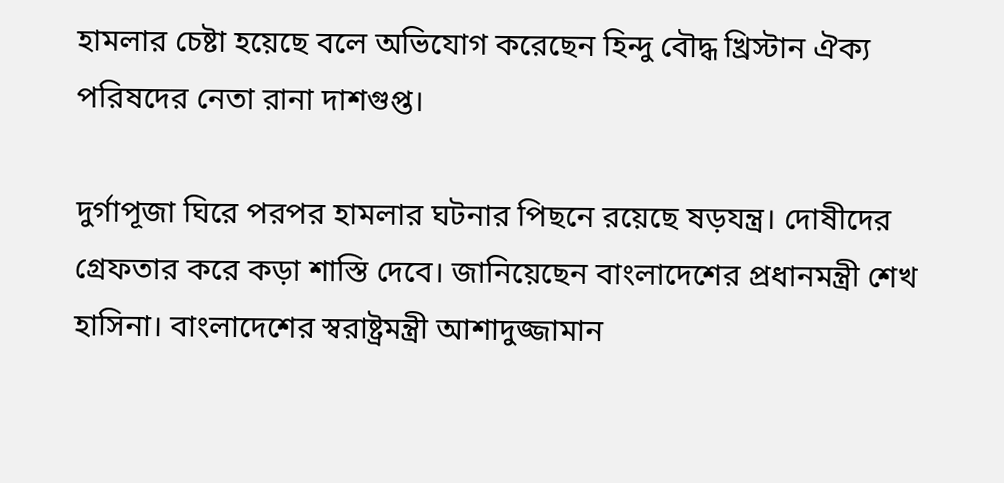হামলার চেষ্টা হয়েছে বলে অভিযোগ করেছেন হিন্দু বৌদ্ধ খ্রিস্টান ঐক্য পরিষদের নেতা রানা দাশগুপ্ত।

দুর্গাপূজা ঘিরে পরপর হামলার ঘটনার পিছনে রয়েছে ষড়যন্ত্র। দোষীদের গ্রেফতার করে কড়া শাস্তি দেবে। জানিয়েছেন বাংলাদেশের প্রধানমন্ত্রী শেখ হাসিনা। বাংলাদেশের স্বরাষ্ট্রমন্ত্রী আশাদুজ্জামান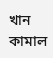খান কামাল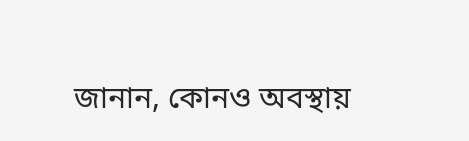জানান, কোনও অবস্থায়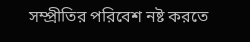সম্প্রীতির পরিবেশ নষ্ট করতে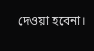দেওয়া হবেনা।